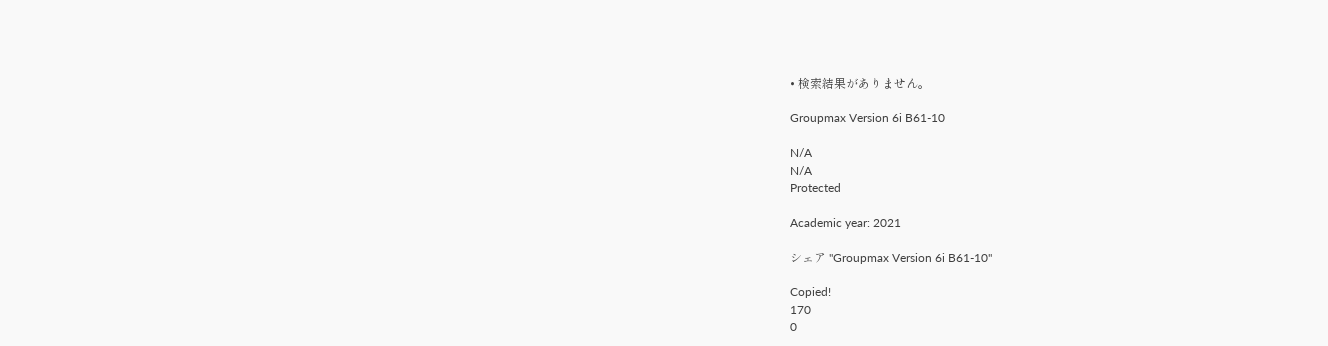• 検索結果がありません。

Groupmax Version 6i B61-10

N/A
N/A
Protected

Academic year: 2021

シェア "Groupmax Version 6i B61-10"

Copied!
170
0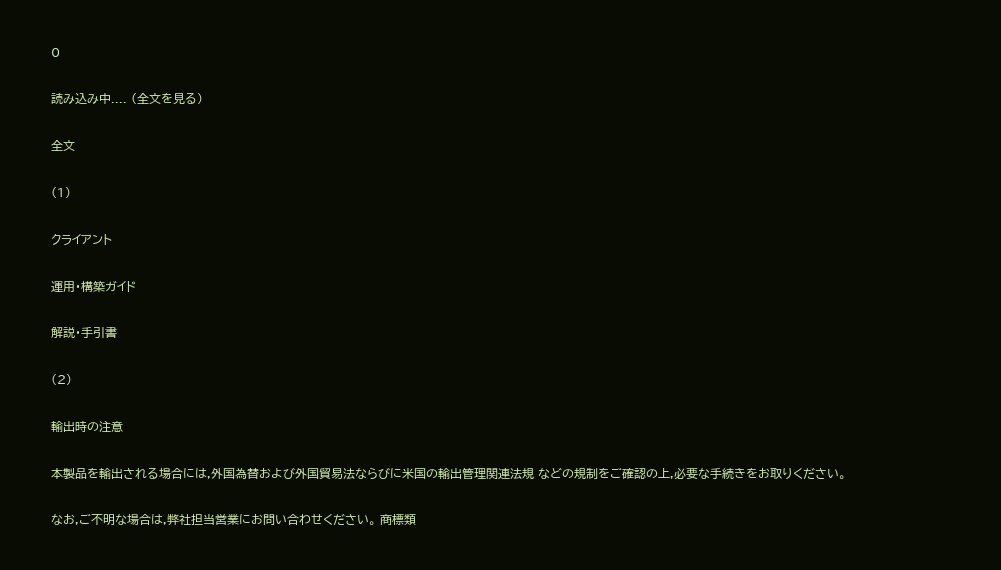0

読み込み中.... (全文を見る)

全文

(1)

クライアント

運用・構築ガイド

解説・手引書

(2)

輸出時の注意

本製品を輸出される場合には,外国為替および外国貿易法ならびに米国の輸出管理関連法規 などの規制をご確認の上,必要な手続きをお取りください。

なお,ご不明な場合は,弊社担当営業にお問い合わせください。 商標類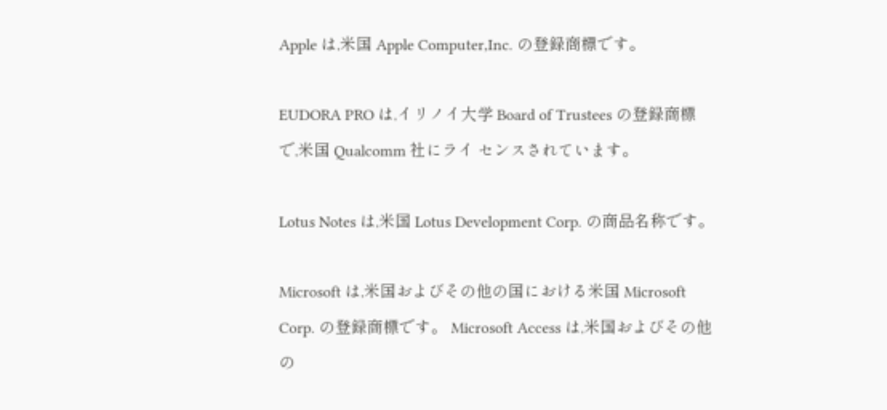Apple は,米国 Apple Computer,Inc. の登録商標です。

EUDORA PRO は,イリノイ大学 Board of Trustees の登録商標で,米国 Qualcomm 社にライ センスされています。

Lotus Notes は,米国 Lotus Development Corp. の商品名称です。

Microsoft は,米国およびその他の国における米国 Microsoft Corp. の登録商標です。 Microsoft Access は,米国およびその他の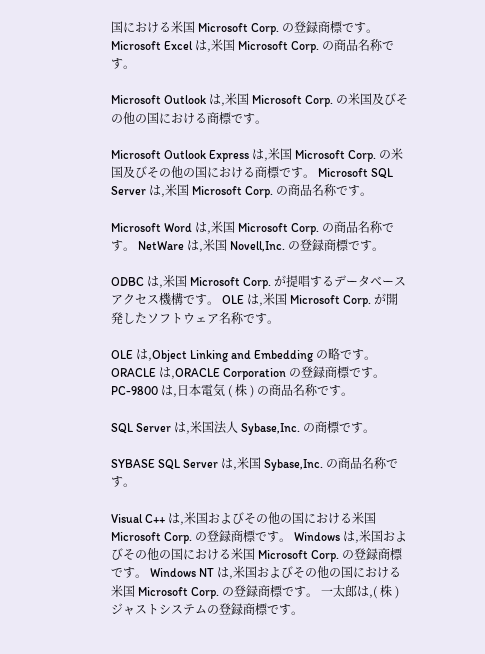国における米国 Microsoft Corp. の登録商標です。 Microsoft Excel は,米国 Microsoft Corp. の商品名称です。

Microsoft Outlook は,米国 Microsoft Corp. の米国及びその他の国における商標です。

Microsoft Outlook Express は,米国 Microsoft Corp. の米国及びその他の国における商標です。 Microsoft SQL Server は,米国 Microsoft Corp. の商品名称です。

Microsoft Word は,米国 Microsoft Corp. の商品名称です。 NetWare は,米国 Novell,Inc. の登録商標です。

ODBC は,米国 Microsoft Corp. が提唱するデータベースアクセス機構です。 OLE は,米国 Microsoft Corp. が開発したソフトウェア名称です。

OLE は,Object Linking and Embedding の略です。 ORACLE は,ORACLE Corporation の登録商標です。 PC-9800 は,日本電気 ( 株 ) の商品名称です。

SQL Server は,米国法人 Sybase,Inc. の商標です。

SYBASE SQL Server は,米国 Sybase,Inc. の商品名称です。

Visual C++ は,米国およびその他の国における米国 Microsoft Corp. の登録商標です。 Windows は,米国およびその他の国における米国 Microsoft Corp. の登録商標です。 Windows NT は,米国およびその他の国における米国 Microsoft Corp. の登録商標です。 一太郎は,( 株 ) ジャストシステムの登録商標です。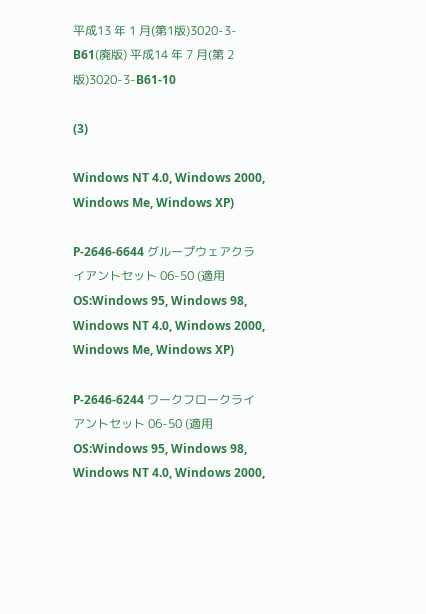平成13 年 1 月(第1版)3020-3-B61(廃版) 平成14 年 7 月(第 2 版)3020-3-B61-10

(3)

Windows NT 4.0, Windows 2000, Windows Me, Windows XP)

P-2646-6644 グループウェアクライアントセット 06-50 (適用 OS:Windows 95, Windows 98, Windows NT 4.0, Windows 2000, Windows Me, Windows XP)

P-2646-6244 ワークフロークライアントセット 06-50 (適用 OS:Windows 95, Windows 98, Windows NT 4.0, Windows 2000,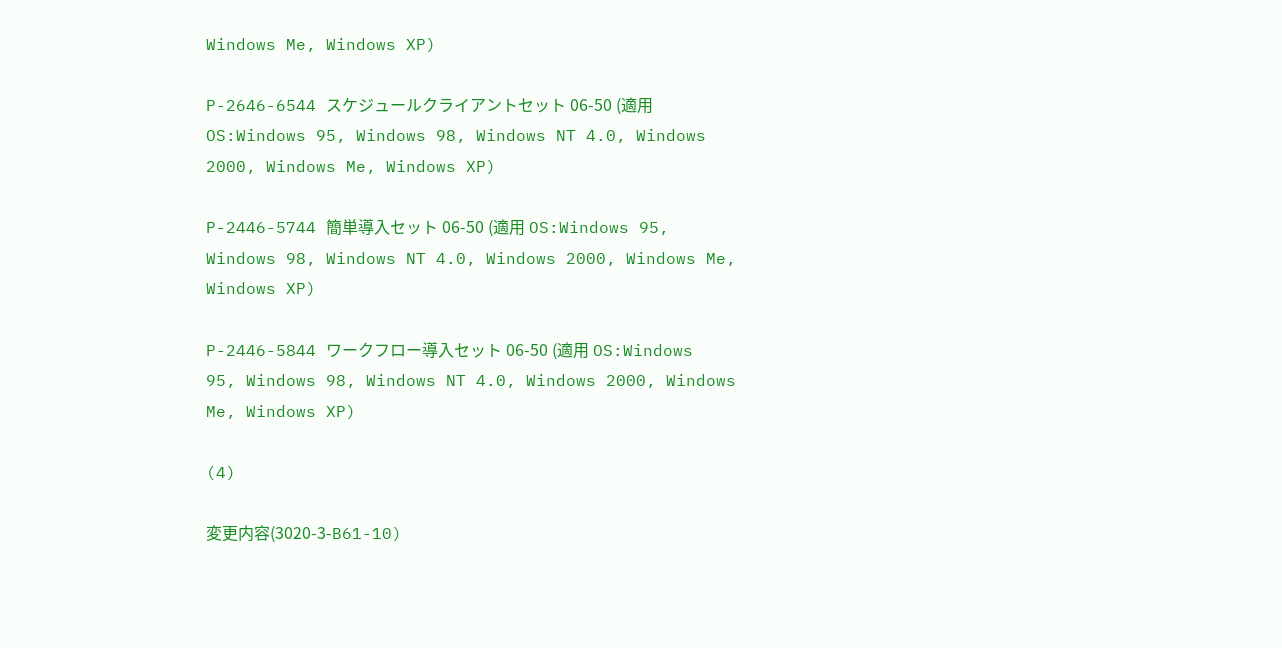Windows Me, Windows XP)

P-2646-6544 スケジュールクライアントセット 06-50 (適用 OS:Windows 95, Windows 98, Windows NT 4.0, Windows 2000, Windows Me, Windows XP)

P-2446-5744 簡単導入セット 06-50 (適用 OS:Windows 95, Windows 98, Windows NT 4.0, Windows 2000, Windows Me, Windows XP)

P-2446-5844 ワークフロー導入セット 06-50 (適用 OS:Windows 95, Windows 98, Windows NT 4.0, Windows 2000, Windows Me, Windows XP)

(4)

変更内容(3020-3-B61-10)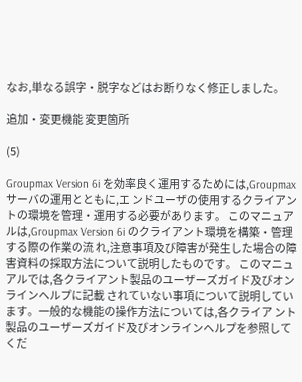なお,単なる誤字・脱字などはお断りなく修正しました。

追加・変更機能 変更箇所

(5)

Groupmax Version 6i を効率良く運用するためには,Groupmax サーバの運用とともに,エ ンドユーザの使用するクライアントの環境を管理・運用する必要があります。 このマニュアルは,Groupmax Version 6i のクライアント環境を構築・管理する際の作業の流 れ,注意事項及び障害が発生した場合の障害資料の採取方法について説明したものです。 このマニュアルでは,各クライアント製品のユーザーズガイド及びオンラインヘルプに記載 されていない事項について説明しています。一般的な機能の操作方法については,各クライア ント製品のユーザーズガイド及びオンラインヘルプを参照してくだ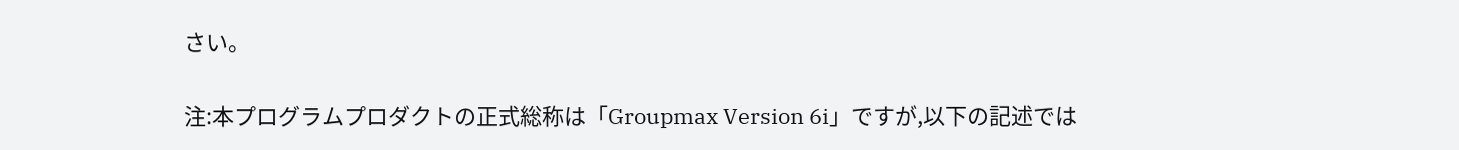さい。

注:本プログラムプロダクトの正式総称は「Groupmax Version 6i」ですが,以下の記述では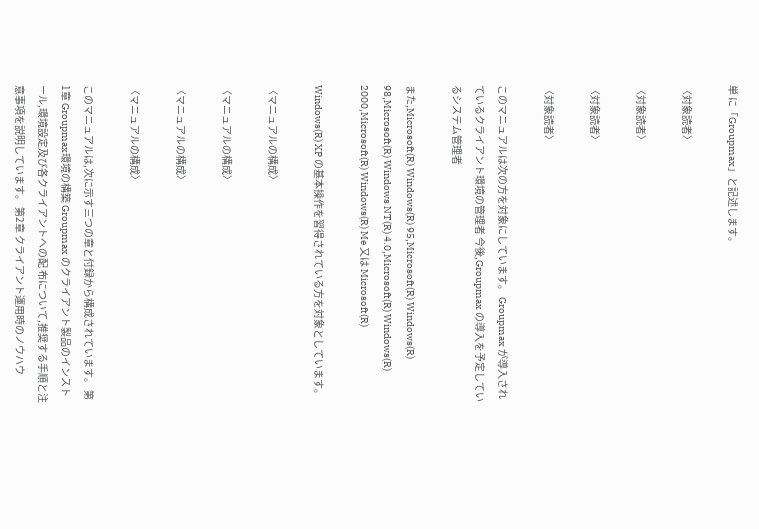単 に「Groupmax」と記述します。

〈対象読者〉

〈対象読者〉

〈対象読者〉

〈対象読者〉

このマニュアルは次の方を対象にしています。 Groupmax が導入されているクライアント環境の管理者 今後,Groupmax の導入を予定しているシステム管理者

また,Microsoft(R) Windows(R) 95,Microsoft(R) Windows(R) 98,Microsoft(R) Windows NT(R) 4.0,Microsoft(R) Windows(R) 2000,Microsoft(R) Windows(R) Me 又は Microsoft(R)

Windows(R) XP の基本操作を習得されている方を対象としています。

〈マニュアルの構成〉

〈マニュアルの構成〉

〈マニュアルの構成〉

〈マニュアルの構成〉

このマニュアルは,次に示す三つの章と付録から構成されています。 第1章 Groupmax環境の構築 Groupmax のクライアント製品のインストール,環境設定及び各クライアントへの配 布について,推奨する手順と注意事項を説明しています。 第2章 クライアント運用時のノウハウ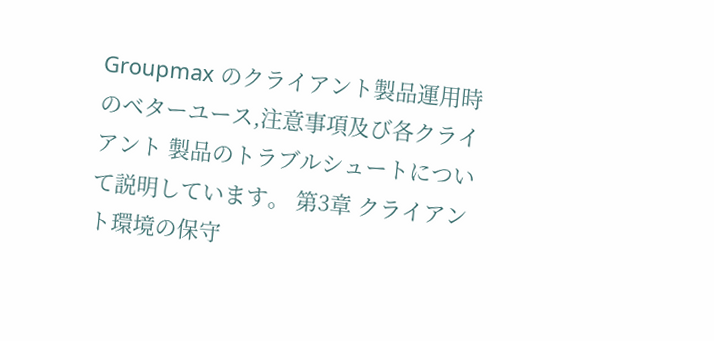Groupmax のクライアント製品運用時のベターユース,注意事項及び各クライアント 製品のトラブルシュートについて説明しています。 第3章 クライアント環境の保守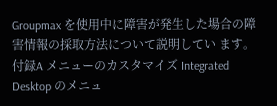Groupmax を使用中に障害が発生した場合の障害情報の採取方法について説明してい ます。 付録A メニューのカスタマイズ Integrated Desktop のメニュ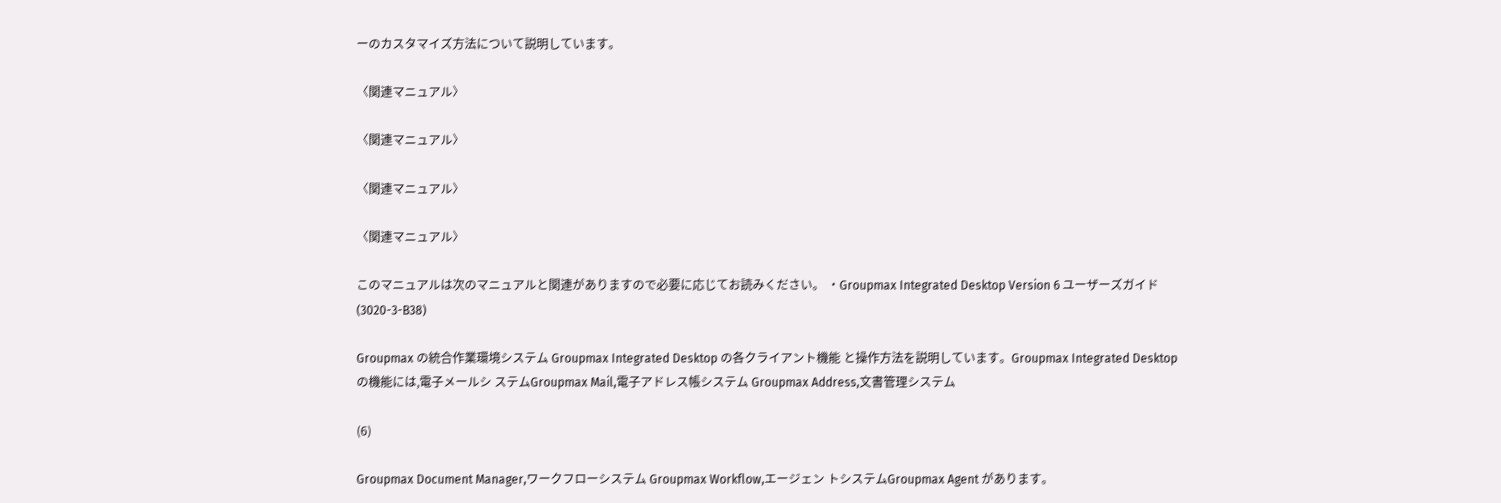ーのカスタマイズ方法について説明しています。

〈関連マニュアル〉

〈関連マニュアル〉

〈関連マニュアル〉

〈関連マニュアル〉

このマニュアルは次のマニュアルと関連がありますので必要に応じてお読みください。 ・Groupmax Integrated Desktop Version 6 ユーザーズガイド(3020-3-B38)

Groupmax の統合作業環境システム Groupmax Integrated Desktop の各クライアント機能 と操作方法を説明しています。Groupmax Integrated Desktop の機能には,電子メールシ ステムGroupmax Mail,電子アドレス帳システム Groupmax Address,文書管理システム

(6)

Groupmax Document Manager,ワークフローシステム Groupmax Workflow,エージェン トシステムGroupmax Agent があります。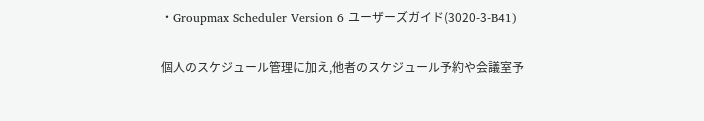・Groupmax Scheduler Version 6 ユーザーズガイド(3020-3-B41)

個人のスケジュール管理に加え,他者のスケジュール予約や会議室予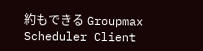約もできる Groupmax Scheduler Client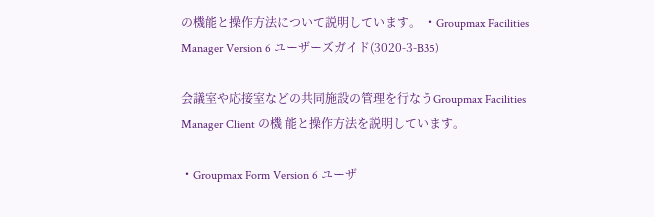の機能と操作方法について説明しています。 ・Groupmax Facilities Manager Version 6 ユーザーズガイド(3020-3-B35)

会議室や応接室などの共同施設の管理を行なうGroupmax Facilities Manager Client の機 能と操作方法を説明しています。

・Groupmax Form Version 6 ユーザ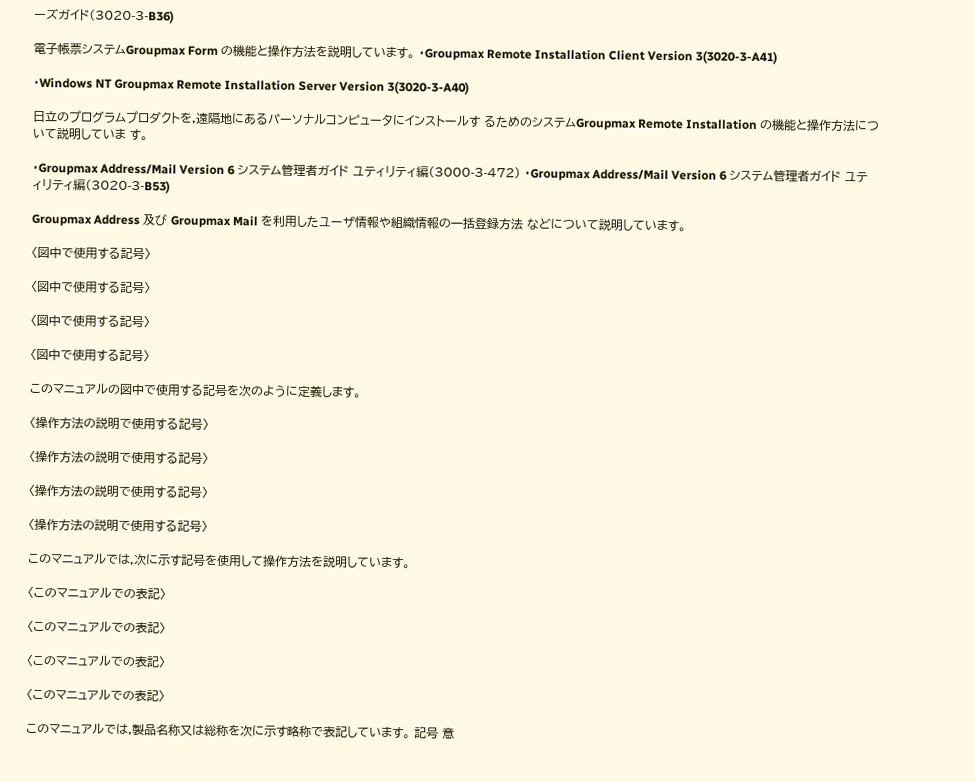ーズガイド(3020-3-B36)

電子帳票システムGroupmax Form の機能と操作方法を説明しています。 ・Groupmax Remote Installation Client Version 3(3020-3-A41)

・Windows NT Groupmax Remote Installation Server Version 3(3020-3-A40)

日立のプログラムプロダクトを,遠隔地にあるパーソナルコンピュータにインストールす るためのシステムGroupmax Remote Installation の機能と操作方法について説明していま す。

・Groupmax Address/Mail Version 6 システム管理者ガイド ユティリティ編(3000-3-472) ・Groupmax Address/Mail Version 6 システム管理者ガイド ユティリティ編(3020-3-B53)

Groupmax Address 及び Groupmax Mail を利用したユーザ情報や組織情報の一括登録方法 などについて説明しています。

〈図中で使用する記号〉

〈図中で使用する記号〉

〈図中で使用する記号〉

〈図中で使用する記号〉

このマニュアルの図中で使用する記号を次のように定義します。

〈操作方法の説明で使用する記号〉

〈操作方法の説明で使用する記号〉

〈操作方法の説明で使用する記号〉

〈操作方法の説明で使用する記号〉

このマニュアルでは,次に示す記号を使用して操作方法を説明しています。

〈このマニュアルでの表記〉

〈このマニュアルでの表記〉

〈このマニュアルでの表記〉

〈このマニュアルでの表記〉

このマニュアルでは,製品名称又は総称を次に示す略称で表記しています。 記号 意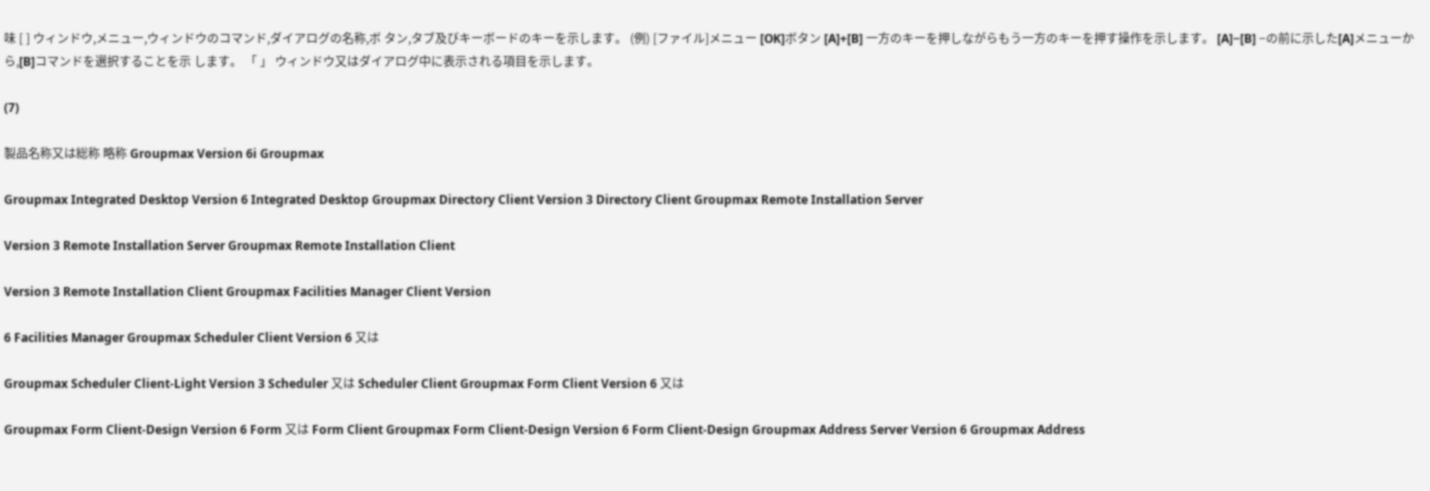味 [ ] ウィンドウ,メニュー,ウィンドウのコマンド,ダイアログの名称,ボ タン,タブ及びキーボードのキーを示します。 (例) [ファイル]メニュー [OK]ボタン [A]+[B] 一方のキーを押しながらもう一方のキーを押す操作を示します。 [A]−[B] −の前に示した[A]メニューから,[B]コマンドを選択することを示 します。 「 」 ウィンドウ又はダイアログ中に表示される項目を示します。

(7)

製品名称又は総称 略称 Groupmax Version 6i Groupmax

Groupmax Integrated Desktop Version 6 Integrated Desktop Groupmax Directory Client Version 3 Directory Client Groupmax Remote Installation Server

Version 3 Remote Installation Server Groupmax Remote Installation Client

Version 3 Remote Installation Client Groupmax Facilities Manager Client Version

6 Facilities Manager Groupmax Scheduler Client Version 6 又は

Groupmax Scheduler Client-Light Version 3 Scheduler 又は Scheduler Client Groupmax Form Client Version 6 又は

Groupmax Form Client-Design Version 6 Form 又は Form Client Groupmax Form Client-Design Version 6 Form Client-Design Groupmax Address Server Version 6 Groupmax Address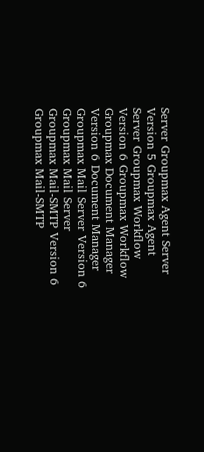Server Groupmax Agent Server Version 5 Groupmax Agent Server Groupmax Workflow Version 6 Groupmax Workflow Groupmax Document Manager Version 6 Document Manager Groupmax Mail Server Version 6 Groupmax Mail Server Groupmax Mail-SMTP Version 6 Groupmax Mail-SMTP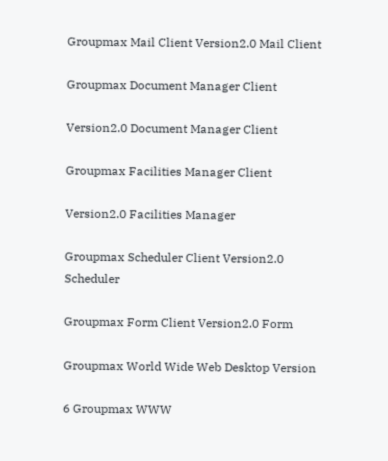Groupmax Mail Client Version2.0 Mail Client

Groupmax Document Manager Client

Version2.0 Document Manager Client

Groupmax Facilities Manager Client

Version2.0 Facilities Manager

Groupmax Scheduler Client Version2.0 Scheduler

Groupmax Form Client Version2.0 Form

Groupmax World Wide Web Desktop Version

6 Groupmax WWW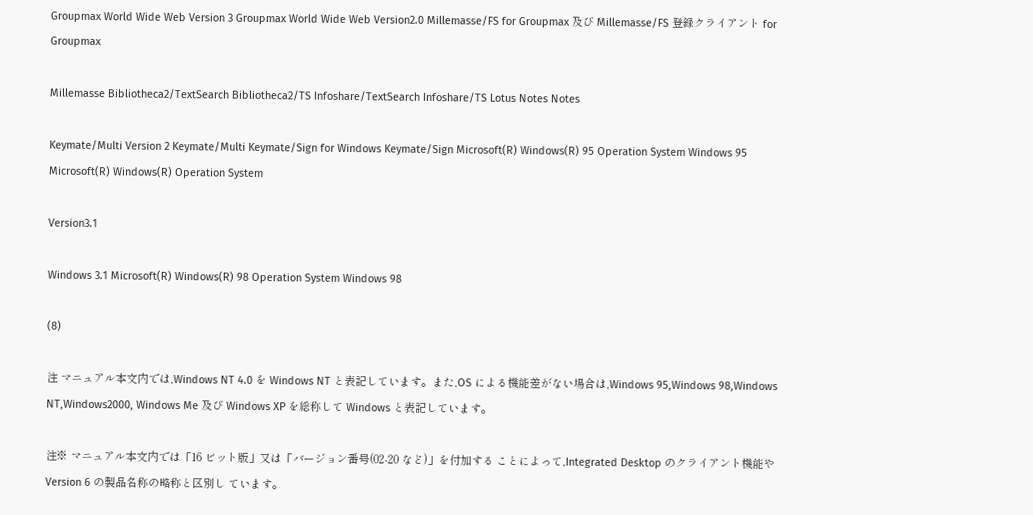Groupmax World Wide Web Version 3 Groupmax World Wide Web Version2.0 Millemasse/FS for Groupmax 及び Millemasse/FS 登録クライアント for Groupmax

Millemasse Bibliotheca2/TextSearch Bibliotheca2/TS Infoshare/TextSearch Infoshare/TS Lotus Notes Notes

Keymate/Multi Version 2 Keymate/Multi Keymate/Sign for Windows Keymate/Sign Microsoft(R) Windows(R) 95 Operation System Windows 95 Microsoft(R) Windows(R) Operation System

Version3.1

Windows 3.1 Microsoft(R) Windows(R) 98 Operation System Windows 98

(8)

注 マニュアル本文内では,Windows NT 4.0 を Windows NT と表記しています。また,OS による機能差がない場合は,Windows 95,Windows 98,Windows NT,Windows2000, Windows Me 及び Windows XP を総称して Windows と表記しています。

注※ マニュアル本文内では「16 ビット版」又は「バージョン番号(02-20 など)」を付加する ことによって,Integrated Desktop のクライアント機能や Version 6 の製品名称の略称と区別し ています。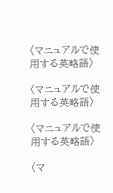〈マニュアルで使用する英略語〉

〈マニュアルで使用する英略語〉

〈マニュアルで使用する英略語〉

〈マ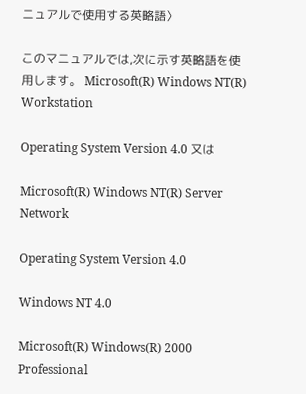ニュアルで使用する英略語〉

このマニュアルでは,次に示す英略語を使用します。 Microsoft(R) Windows NT(R) Workstation

Operating System Version 4.0 又は

Microsoft(R) Windows NT(R) Server Network

Operating System Version 4.0

Windows NT 4.0

Microsoft(R) Windows(R) 2000 Professional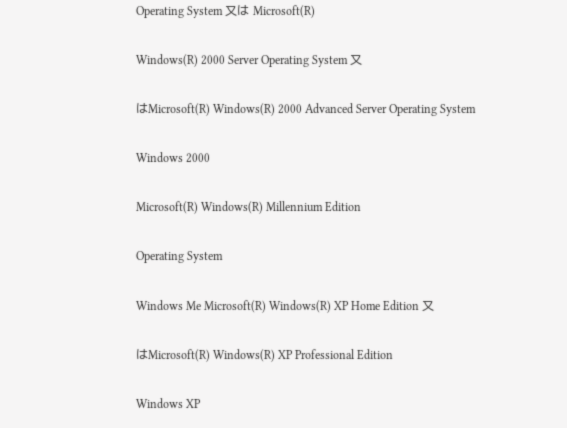Operating System 又は Microsoft(R)

Windows(R) 2000 Server Operating System 又

はMicrosoft(R) Windows(R) 2000 Advanced Server Operating System

Windows 2000

Microsoft(R) Windows(R) Millennium Edition

Operating System

Windows Me Microsoft(R) Windows(R) XP Home Edition 又

はMicrosoft(R) Windows(R) XP Professional Edition

Windows XP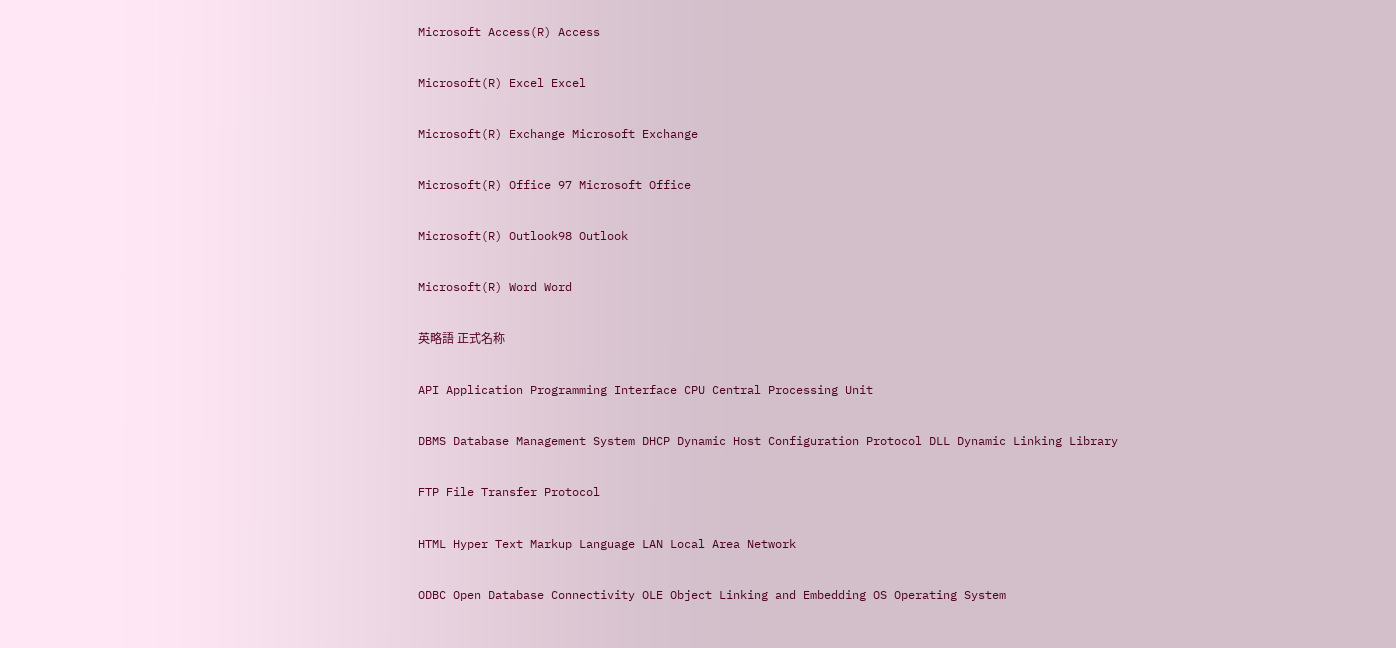Microsoft Access(R) Access

Microsoft(R) Excel Excel

Microsoft(R) Exchange Microsoft Exchange

Microsoft(R) Office 97 Microsoft Office

Microsoft(R) Outlook98 Outlook

Microsoft(R) Word Word

英略語 正式名称

API Application Programming Interface CPU Central Processing Unit

DBMS Database Management System DHCP Dynamic Host Configuration Protocol DLL Dynamic Linking Library

FTP File Transfer Protocol

HTML Hyper Text Markup Language LAN Local Area Network

ODBC Open Database Connectivity OLE Object Linking and Embedding OS Operating System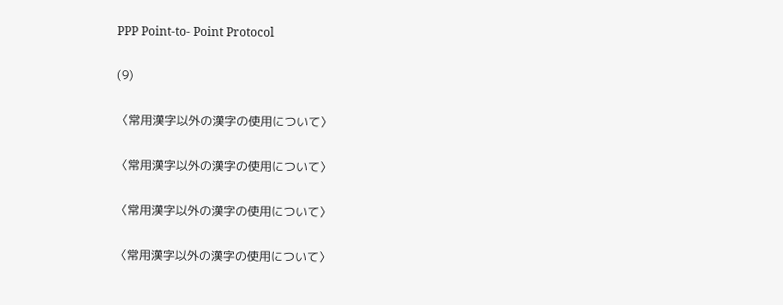PPP Point-to- Point Protocol

(9)

〈常用漢字以外の漢字の使用について〉

〈常用漢字以外の漢字の使用について〉

〈常用漢字以外の漢字の使用について〉

〈常用漢字以外の漢字の使用について〉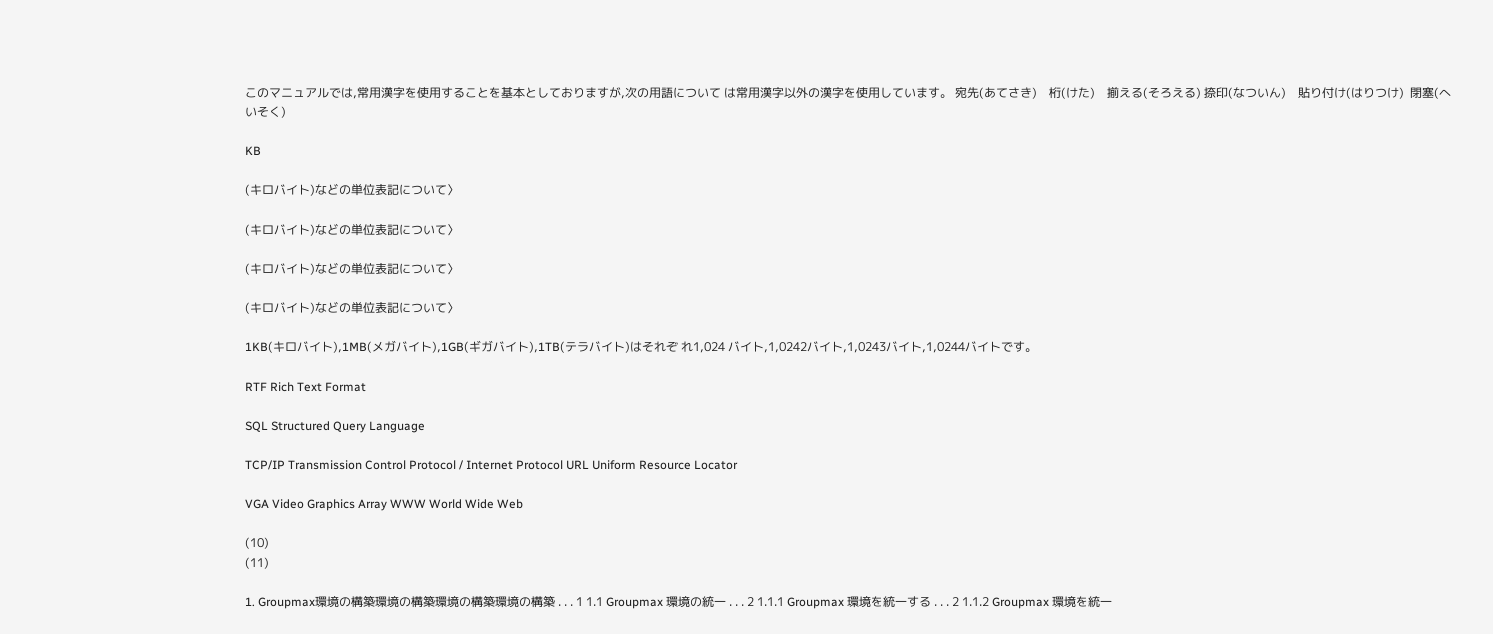このマニュアルでは,常用漢字を使用することを基本としておりますが,次の用語について は常用漢字以外の漢字を使用しています。 宛先(あてさき)    桁(けた)    揃える(そろえる) 捺印(なついん)    貼り付け(はりつけ)  閉塞(へいそく)

KB

(キロバイト)などの単位表記について〉

(キロバイト)などの単位表記について〉

(キロバイト)などの単位表記について〉

(キロバイト)などの単位表記について〉

1KB(キロバイト),1MB(メガバイト),1GB(ギガバイト),1TB(テラバイト)はそれぞ れ1,024 バイト,1,0242バイト,1,0243バイト,1,0244バイトです。

RTF Rich Text Format

SQL Structured Query Language

TCP/IP Transmission Control Protocol / Internet Protocol URL Uniform Resource Locator

VGA Video Graphics Array WWW World Wide Web

(10)
(11)

1. Groupmax環境の構築環境の構築環境の構築環境の構築 . . . 1 1.1 Groupmax 環境の統一 . . . 2 1.1.1 Groupmax 環境を統一する . . . 2 1.1.2 Groupmax 環境を統一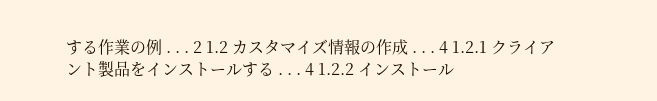する作業の例 . . . 2 1.2 カスタマイズ情報の作成 . . . 4 1.2.1 クライアント製品をインストールする . . . 4 1.2.2 インストール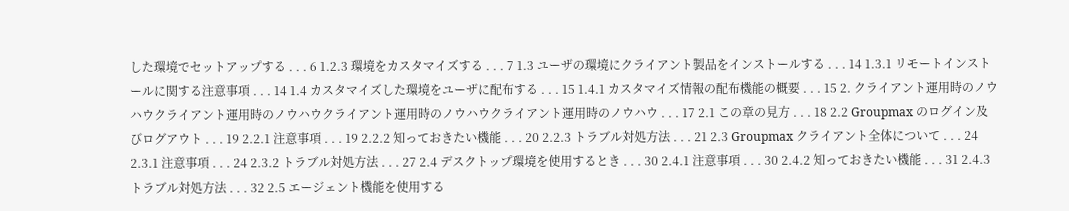した環境でセットアップする . . . 6 1.2.3 環境をカスタマイズする . . . 7 1.3 ユーザの環境にクライアント製品をインストールする . . . 14 1.3.1 リモートインストールに関する注意事項 . . . 14 1.4 カスタマイズした環境をユーザに配布する . . . 15 1.4.1 カスタマイズ情報の配布機能の概要 . . . 15 2. クライアント運用時のノウハウクライアント運用時のノウハウクライアント運用時のノウハウクライアント運用時のノウハウ . . . 17 2.1 この章の見方 . . . 18 2.2 Groupmax のログイン及びログアウト . . . 19 2.2.1 注意事項 . . . 19 2.2.2 知っておきたい機能 . . . 20 2.2.3 トラブル対処方法 . . . 21 2.3 Groupmax クライアント全体について . . . 24 2.3.1 注意事項 . . . 24 2.3.2 トラブル対処方法 . . . 27 2.4 デスクトップ環境を使用するとき . . . 30 2.4.1 注意事項 . . . 30 2.4.2 知っておきたい機能 . . . 31 2.4.3 トラブル対処方法 . . . 32 2.5 エージェント機能を使用する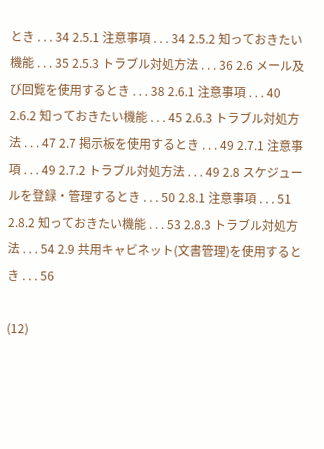とき . . . 34 2.5.1 注意事項 . . . 34 2.5.2 知っておきたい機能 . . . 35 2.5.3 トラブル対処方法 . . . 36 2.6 メール及び回覧を使用するとき . . . 38 2.6.1 注意事項 . . . 40 2.6.2 知っておきたい機能 . . . 45 2.6.3 トラブル対処方法 . . . 47 2.7 掲示板を使用するとき . . . 49 2.7.1 注意事項 . . . 49 2.7.2 トラブル対処方法 . . . 49 2.8 スケジュールを登録・管理するとき . . . 50 2.8.1 注意事項 . . . 51 2.8.2 知っておきたい機能 . . . 53 2.8.3 トラブル対処方法 . . . 54 2.9 共用キャビネット(文書管理)を使用するとき . . . 56

(12)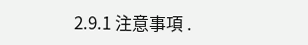2.9.1 注意事項 .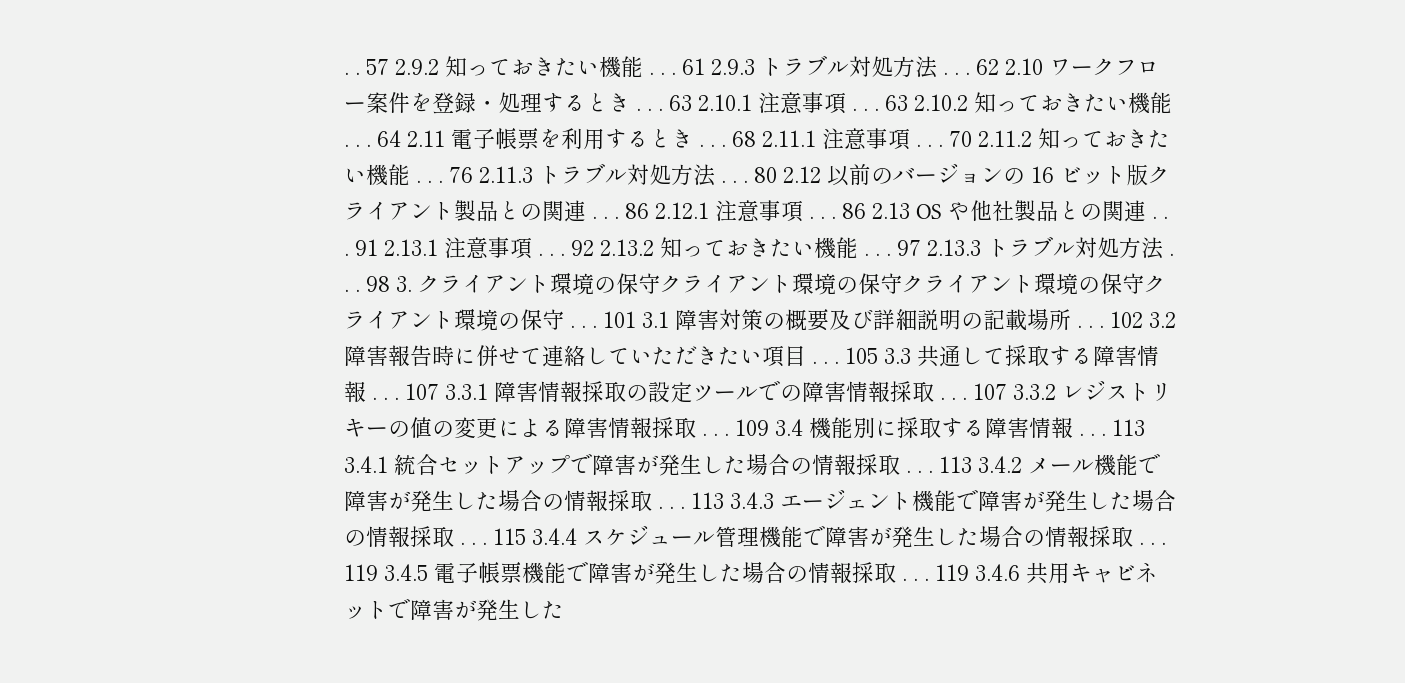. . 57 2.9.2 知っておきたい機能 . . . 61 2.9.3 トラブル対処方法 . . . 62 2.10 ワークフロー案件を登録・処理するとき . . . 63 2.10.1 注意事項 . . . 63 2.10.2 知っておきたい機能 . . . 64 2.11 電子帳票を利用するとき . . . 68 2.11.1 注意事項 . . . 70 2.11.2 知っておきたい機能 . . . 76 2.11.3 トラブル対処方法 . . . 80 2.12 以前のバージョンの 16 ビット版クライアント製品との関連 . . . 86 2.12.1 注意事項 . . . 86 2.13 OS や他社製品との関連 . . . 91 2.13.1 注意事項 . . . 92 2.13.2 知っておきたい機能 . . . 97 2.13.3 トラブル対処方法 . . . 98 3. クライアント環境の保守クライアント環境の保守クライアント環境の保守クライアント環境の保守 . . . 101 3.1 障害対策の概要及び詳細説明の記載場所 . . . 102 3.2 障害報告時に併せて連絡していただきたい項目 . . . 105 3.3 共通して採取する障害情報 . . . 107 3.3.1 障害情報採取の設定ツールでの障害情報採取 . . . 107 3.3.2 レジストリキーの値の変更による障害情報採取 . . . 109 3.4 機能別に採取する障害情報 . . . 113 3.4.1 統合セットアップで障害が発生した場合の情報採取 . . . 113 3.4.2 メール機能で障害が発生した場合の情報採取 . . . 113 3.4.3 エージェント機能で障害が発生した場合の情報採取 . . . 115 3.4.4 スケジュール管理機能で障害が発生した場合の情報採取 . . . 119 3.4.5 電子帳票機能で障害が発生した場合の情報採取 . . . 119 3.4.6 共用キャビネットで障害が発生した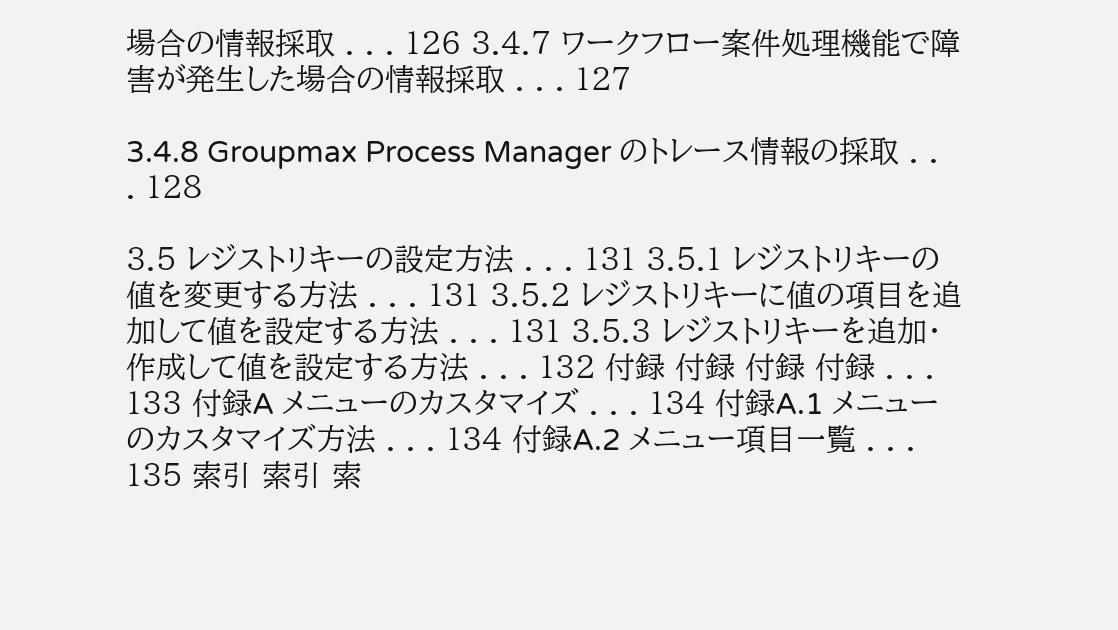場合の情報採取 . . . 126 3.4.7 ワークフロー案件処理機能で障害が発生した場合の情報採取 . . . 127

3.4.8 Groupmax Process Manager のトレース情報の採取 . . . 128

3.5 レジストリキーの設定方法 . . . 131 3.5.1 レジストリキーの値を変更する方法 . . . 131 3.5.2 レジストリキーに値の項目を追加して値を設定する方法 . . . 131 3.5.3 レジストリキーを追加・作成して値を設定する方法 . . . 132 付録 付録 付録 付録 . . . 133 付録A メニューのカスタマイズ . . . 134 付録A.1 メニューのカスタマイズ方法 . . . 134 付録A.2 メニュー項目一覧 . . . 135 索引 索引 索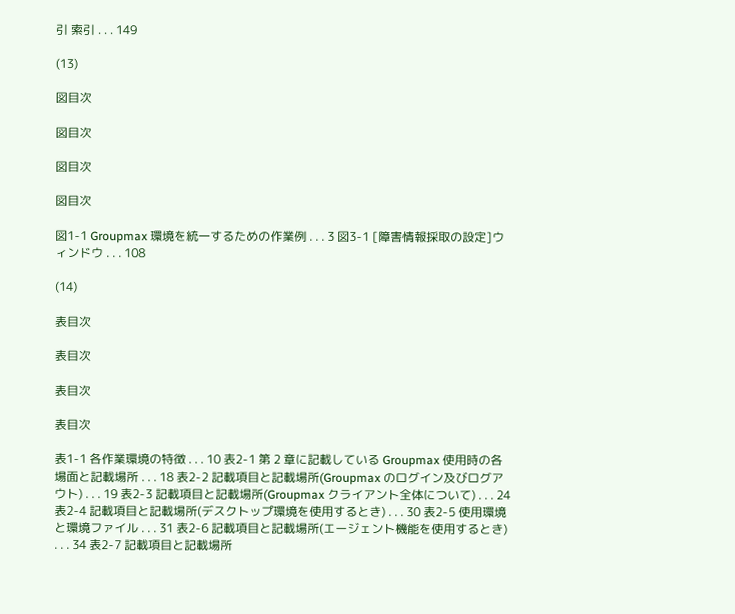引 索引 . . . 149

(13)

図目次

図目次

図目次

図目次

図1-1 Groupmax 環境を統一するための作業例 . . . 3 図3-1 [障害情報採取の設定]ウィンドウ . . . 108

(14)

表目次

表目次

表目次

表目次

表1-1 各作業環境の特徴 . . . 10 表2-1 第 2 章に記載している Groupmax 使用時の各場面と記載場所 . . . 18 表2-2 記載項目と記載場所(Groupmax のログイン及びログアウト) . . . 19 表2-3 記載項目と記載場所(Groupmax クライアント全体について) . . . 24 表2-4 記載項目と記載場所(デスクトップ環境を使用するとき) . . . 30 表2-5 使用環境と環境ファイル . . . 31 表2-6 記載項目と記載場所(エージェント機能を使用するとき) . . . 34 表2-7 記載項目と記載場所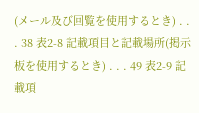(メール及び回覧を使用するとき) . . . 38 表2-8 記載項目と記載場所(掲示板を使用するとき) . . . 49 表2-9 記載項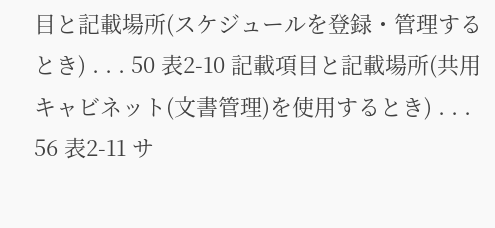目と記載場所(スケジュールを登録・管理するとき) . . . 50 表2-10 記載項目と記載場所(共用キャビネット(文書管理)を使用するとき) . . . 56 表2-11 サ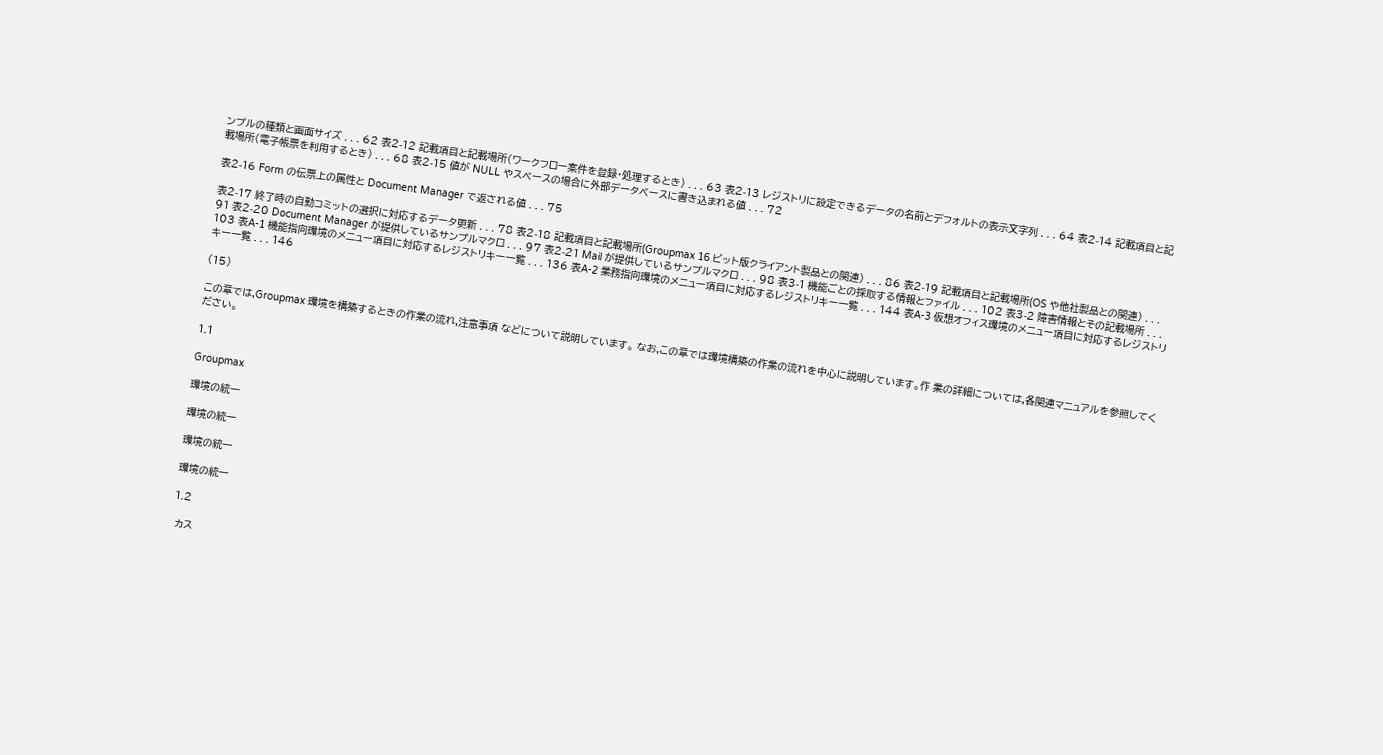ンプルの種類と画面サイズ . . . 62 表2-12 記載項目と記載場所(ワークフロー案件を登録・処理するとき) . . . 63 表2-13 レジストリに設定できるデータの名前とデフォルトの表示文字列 . . . 64 表2-14 記載項目と記載場所(電子帳票を利用するとき) . . . 68 表2-15 値が NULL やスペースの場合に外部データベースに書き込まれる値 . . . 72

表2-16 Form の伝票上の属性と Document Manager で返される値 . . . 75

表2-17 終了時の自動コミットの選択に対応するデータ更新 . . . 78 表2-18 記載項目と記載場所(Groupmax 16 ビット版クライアント製品との関連) . . . 86 表2-19 記載項目と記載場所(OS や他社製品との関連) . . . 91 表2-20 Document Manager が提供しているサンプルマクロ . . . 97 表2-21 Mail が提供しているサンプルマクロ . . . 98 表3-1 機能ごとの採取する情報とファイル . . . 102 表3-2 障害情報とその記載場所 . . . 103 表A-1 機能指向環境のメニュー項目に対応するレジストリキー一覧 . . . 136 表A-2 業務指向環境のメニュー項目に対応するレジストリキー一覧 . . . 144 表A-3 仮想オフィス環境のメニュー項目に対応するレジストリキー一覧 . . . 146

(15)

この章では,Groupmax 環境を構築するときの作業の流れ,注意事項 などについて説明しています。 なお,この章では環境構築の作業の流れを中心に説明しています。作 業の詳細については,各関連マニュアルを参照してください。

1.1

Groupmax

環境の統一

環境の統一

環境の統一

環境の統一

1.2

 カス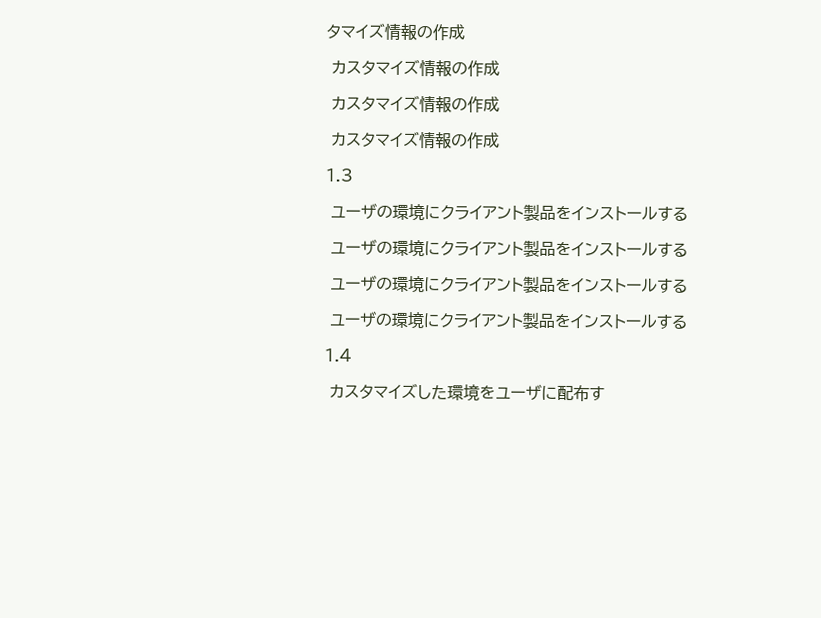タマイズ情報の作成

 カスタマイズ情報の作成

 カスタマイズ情報の作成

 カスタマイズ情報の作成

1.3

 ユーザの環境にクライアント製品をインストールする

 ユーザの環境にクライアント製品をインストールする

 ユーザの環境にクライアント製品をインストールする

 ユーザの環境にクライアント製品をインストールする

1.4

 カスタマイズした環境をユーザに配布す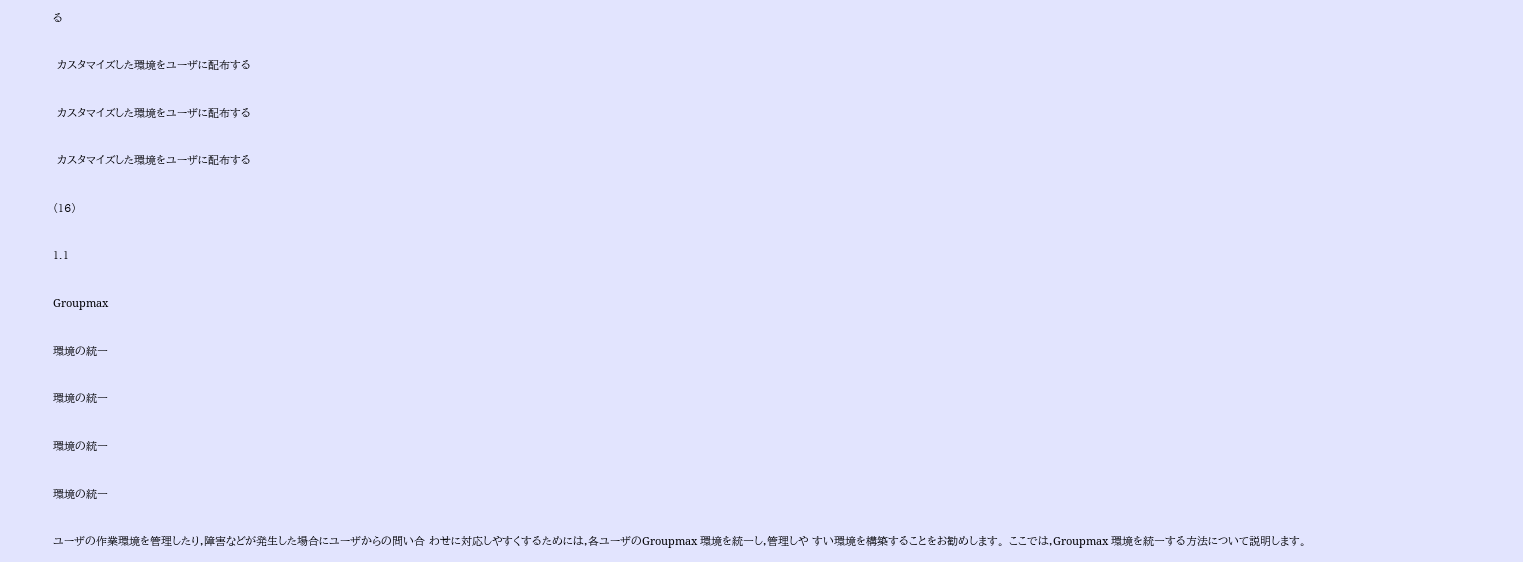る

 カスタマイズした環境をユーザに配布する

 カスタマイズした環境をユーザに配布する

 カスタマイズした環境をユーザに配布する

(16)

1.1

Groupmax

環境の統一

環境の統一

環境の統一

環境の統一

ユーザの作業環境を管理したり,障害などが発生した場合にユーザからの問い合 わせに対応しやすくするためには,各ユーザのGroupmax 環境を統一し,管理しや すい環境を構築することをお勧めします。 ここでは,Groupmax 環境を統一する方法について説明します。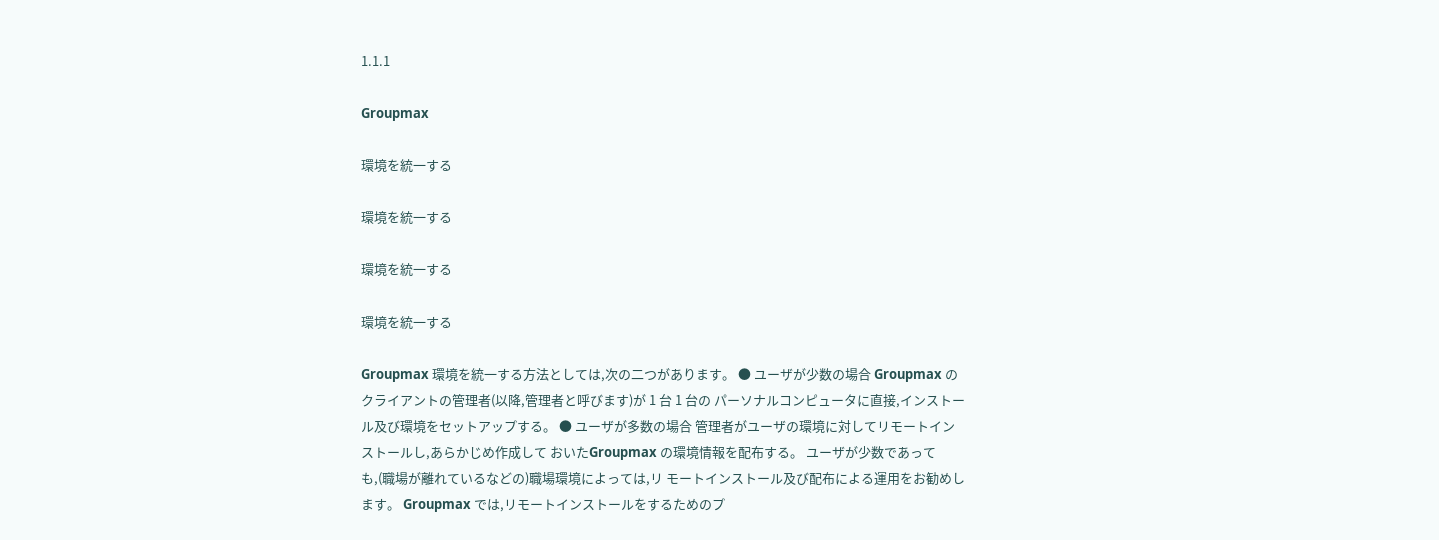1.1.1

Groupmax

環境を統一する

環境を統一する

環境を統一する

環境を統一する

Groupmax 環境を統一する方法としては,次の二つがあります。 ● ユーザが少数の場合 Groupmax のクライアントの管理者(以降,管理者と呼びます)が 1 台 1 台の パーソナルコンピュータに直接,インストール及び環境をセットアップする。 ● ユーザが多数の場合 管理者がユーザの環境に対してリモートインストールし,あらかじめ作成して おいたGroupmax の環境情報を配布する。 ユーザが少数であっても,(職場が離れているなどの)職場環境によっては,リ モートインストール及び配布による運用をお勧めします。 Groupmax では,リモートインストールをするためのプ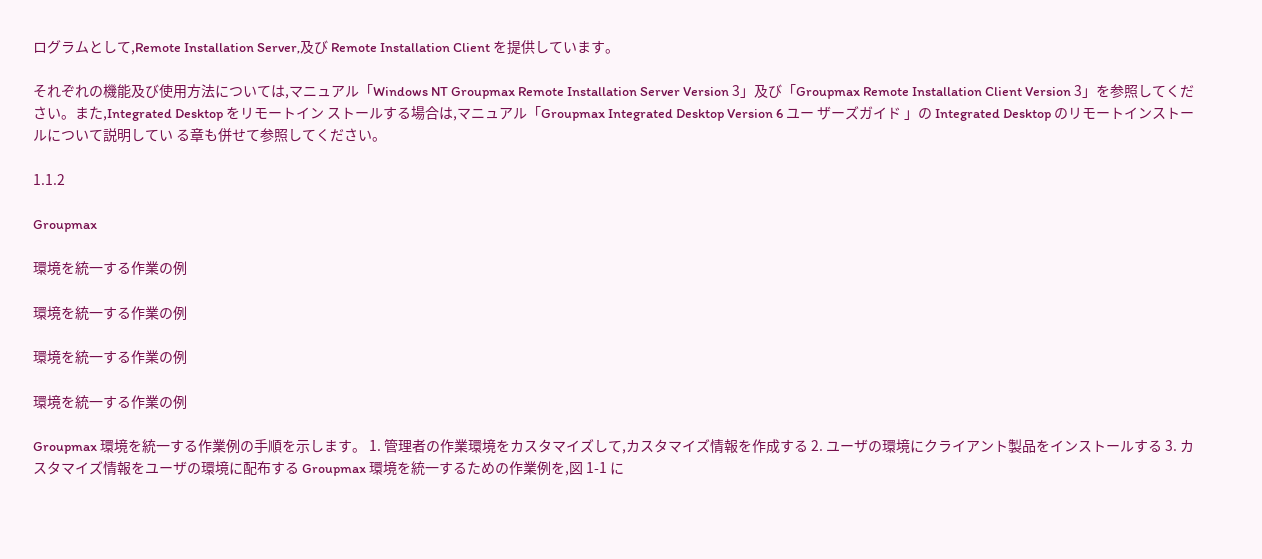ログラムとして,Remote Installation Server,及び Remote Installation Client を提供しています。

それぞれの機能及び使用方法については,マニュアル「Windows NT Groupmax Remote Installation Server Version 3」及び「Groupmax Remote Installation Client Version 3」を参照してください。また,Integrated Desktop をリモートイン ストールする場合は,マニュアル「Groupmax Integrated Desktop Version 6 ユー ザーズガイド 」の Integrated Desktop のリモートインストールについて説明してい る章も併せて参照してください。

1.1.2

Groupmax

環境を統一する作業の例

環境を統一する作業の例

環境を統一する作業の例

環境を統一する作業の例

Groupmax 環境を統一する作業例の手順を示します。 1. 管理者の作業環境をカスタマイズして,カスタマイズ情報を作成する 2. ユーザの環境にクライアント製品をインストールする 3. カスタマイズ情報をユーザの環境に配布する Groupmax 環境を統一するための作業例を,図 1-1 に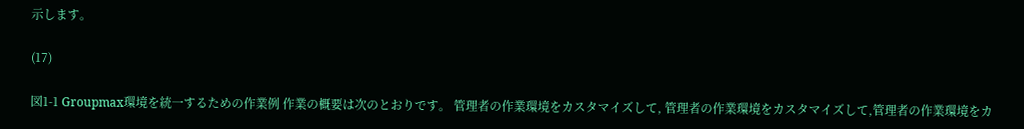示します。

(17)

図1-1 Groupmax環境を統一するための作業例 作業の概要は次のとおりです。 管理者の作業環境をカスタマイズして, 管理者の作業環境をカスタマイズして,管理者の作業環境をカ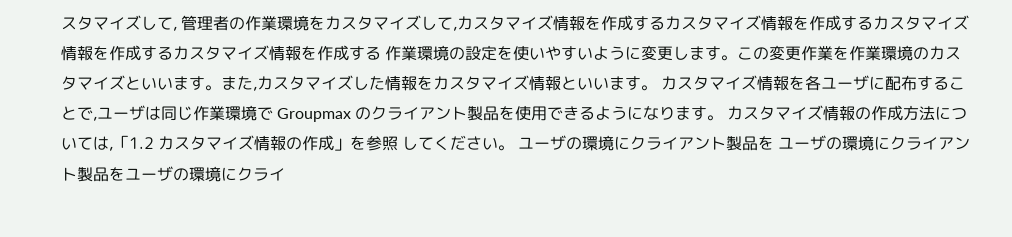スタマイズして, 管理者の作業環境をカスタマイズして,カスタマイズ情報を作成するカスタマイズ情報を作成するカスタマイズ情報を作成するカスタマイズ情報を作成する 作業環境の設定を使いやすいように変更します。この変更作業を作業環境のカス タマイズといいます。また,カスタマイズした情報をカスタマイズ情報といいます。 カスタマイズ情報を各ユーザに配布することで,ユーザは同じ作業環境で Groupmax のクライアント製品を使用できるようになります。 カスタマイズ情報の作成方法については,「1.2 カスタマイズ情報の作成」を参照 してください。 ユーザの環境にクライアント製品を ユーザの環境にクライアント製品をユーザの環境にクライ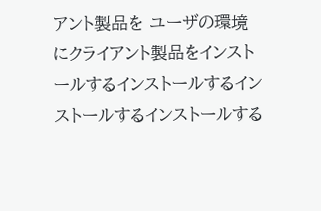アント製品を ユーザの環境にクライアント製品をインストールするインストールするインストールするインストールする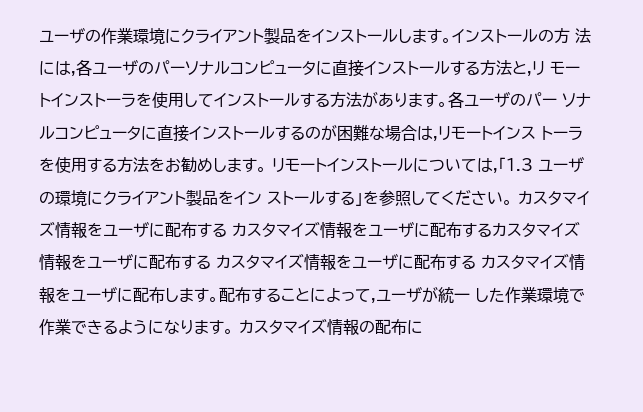ユーザの作業環境にクライアント製品をインストールします。インストールの方 法には,各ユーザのパーソナルコンピュータに直接インストールする方法と,リ モートインストーラを使用してインストールする方法があります。各ユーザのパー ソナルコンピュータに直接インストールするのが困難な場合は,リモートインス トーラを使用する方法をお勧めします。 リモートインストールについては,「1.3 ユーザの環境にクライアント製品をイン ストールする」を参照してください。 カスタマイズ情報をユーザに配布する カスタマイズ情報をユーザに配布するカスタマイズ情報をユーザに配布する カスタマイズ情報をユーザに配布する カスタマイズ情報をユーザに配布します。配布することによって,ユーザが統一 した作業環境で作業できるようになります。 カスタマイズ情報の配布に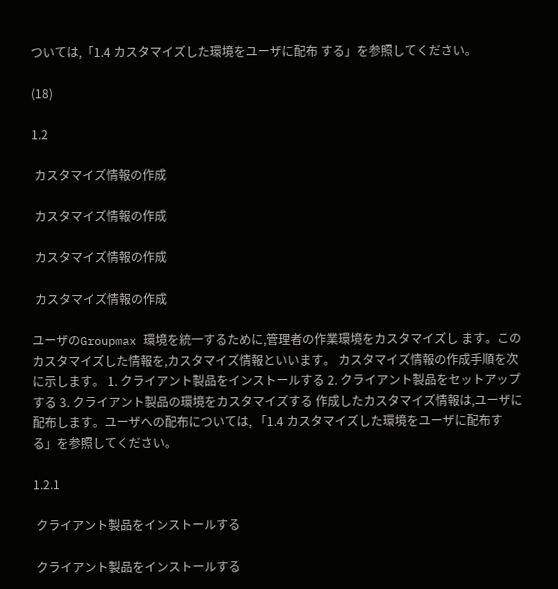ついては,「1.4 カスタマイズした環境をユーザに配布 する」を参照してください。

(18)

1.2

 カスタマイズ情報の作成

 カスタマイズ情報の作成

 カスタマイズ情報の作成

 カスタマイズ情報の作成

ユーザのGroupmax 環境を統一するために,管理者の作業環境をカスタマイズし ます。このカスタマイズした情報を,カスタマイズ情報といいます。 カスタマイズ情報の作成手順を次に示します。 1. クライアント製品をインストールする 2. クライアント製品をセットアップする 3. クライアント製品の環境をカスタマイズする 作成したカスタマイズ情報は,ユーザに配布します。ユーザへの配布については, 「1.4 カスタマイズした環境をユーザに配布する」を参照してください。

1.2.1

 クライアント製品をインストールする

 クライアント製品をインストールする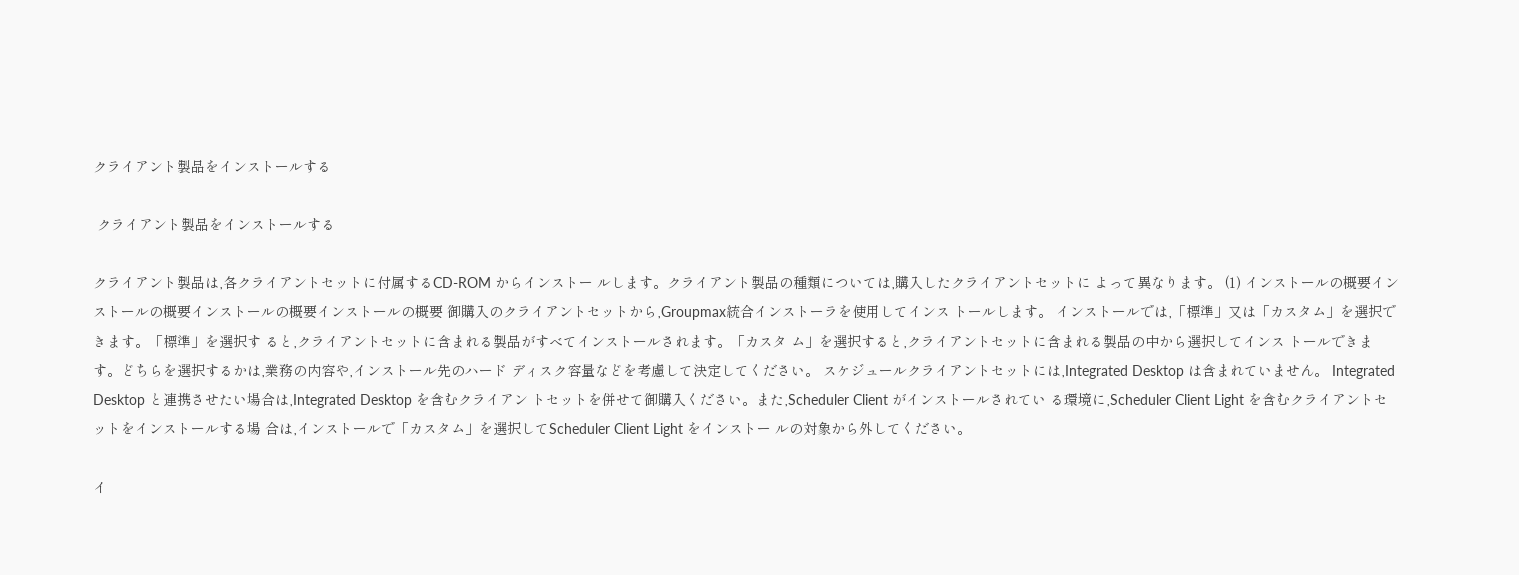クライアント製品をインストールする

 クライアント製品をインストールする

クライアント製品は,各クライアントセットに付属するCD-ROM からインストー ルします。クライアント製品の種類については,購入したクライアントセットに よって異なります。 (1) インストールの概要インストールの概要インストールの概要インストールの概要 御購入のクライアントセットから,Groupmax統合インストーラを使用してインス トールします。 インストールでは,「標準」又は「カスタム」を選択できます。「標準」を選択す ると,クライアントセットに含まれる製品がすべてインストールされます。「カスタ ム」を選択すると,クライアントセットに含まれる製品の中から選択してインス トールできます。どちらを選択するかは,業務の内容や,インストール先のハード ディスク容量などを考慮して決定してください。 スケジュールクライアントセットには,Integrated Desktop は含まれていません。 Integrated Desktop と連携させたい場合は,Integrated Desktop を含むクライアン トセットを併せて御購入ください。また,Scheduler Client がインストールされてい る環境に,Scheduler Client Light を含むクライアントセットをインストールする場 合は,インストールで「カスタム」を選択してScheduler Client Light をインストー ルの対象から外してください。

イ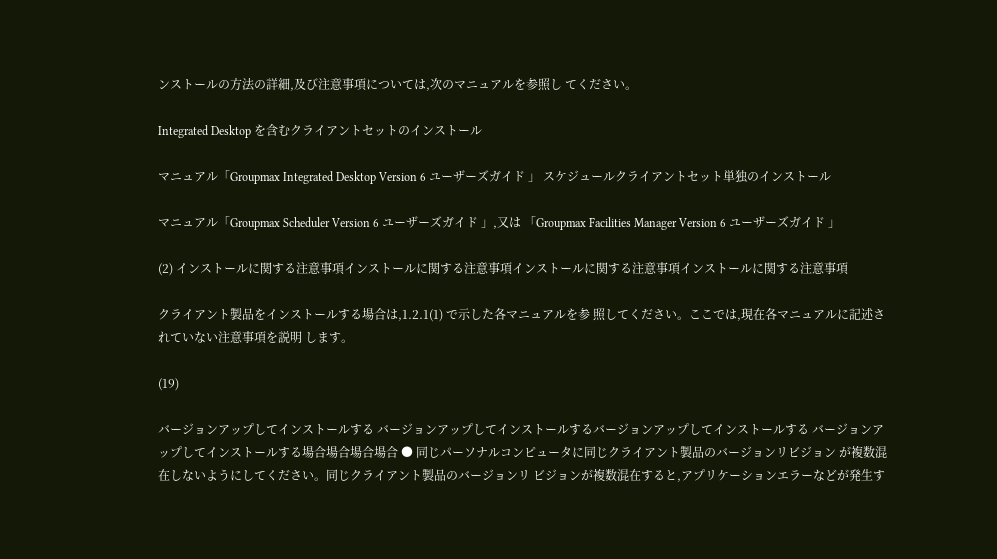ンストールの方法の詳細,及び注意事項については,次のマニュアルを参照し てください。

Integrated Desktop を含むクライアントセットのインストール

マニュアル「Groupmax Integrated Desktop Version 6 ユーザーズガイド 」 スケジュールクライアントセット単独のインストール

マニュアル「Groupmax Scheduler Version 6 ユーザーズガイド 」,又は 「Groupmax Facilities Manager Version 6 ユーザーズガイド 」

(2) インストールに関する注意事項インストールに関する注意事項インストールに関する注意事項インストールに関する注意事項

クライアント製品をインストールする場合は,1.2.1(1) で示した各マニュアルを参 照してください。ここでは,現在各マニュアルに記述されていない注意事項を説明 します。

(19)

バージョンアップしてインストールする バージョンアップしてインストールするバージョンアップしてインストールする バージョンアップしてインストールする場合場合場合場合 ● 同じパーソナルコンピュータに同じクライアント製品のバージョンリビジョン が複数混在しないようにしてください。同じクライアント製品のバージョンリ ビジョンが複数混在すると,アプリケーションエラーなどが発生す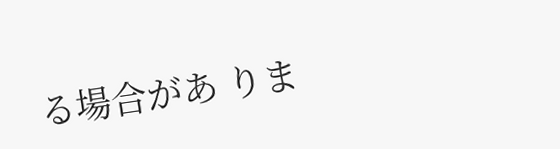る場合があ りま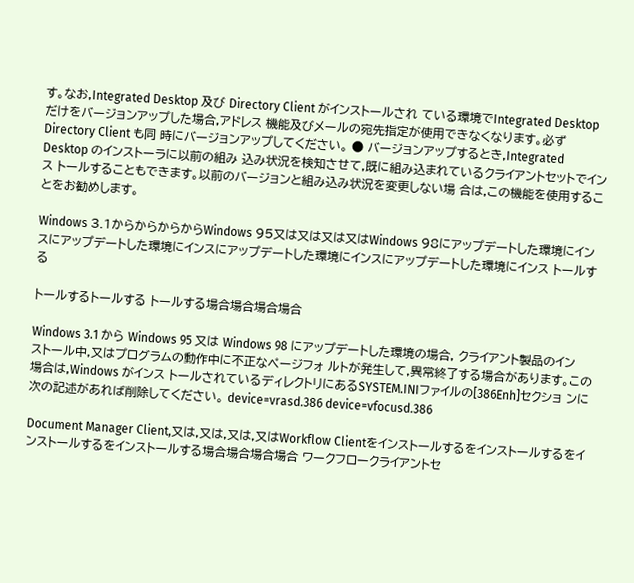す。なお,Integrated Desktop 及び Directory Client がインストールされ ている環境でIntegrated Desktop だけをバージョンアップした場合,アドレス 機能及びメールの宛先指定が使用できなくなります。必ずDirectory Client も同 時にバージョンアップしてください。 ● バージョンアップするとき,Integrated Desktop のインストーラに以前の組み 込み状況を検知させて,既に組み込まれているクライアントセットでインス トールすることもできます。以前のバージョンと組み込み状況を変更しない場 合は,この機能を使用することをお勧めします。

Windows 3.1からからからからWindows 95又は又は又は又はWindows 98にアップデートした環境にインスにアップデートした環境にインスにアップデートした環境にインスにアップデートした環境にインス トールする

トールするトールする トールする場合場合場合場合

Windows 3.1 から Windows 95 又は Windows 98 にアップデートした環境の場合, クライアント製品のインストール中,又はプログラムの動作中に不正なページフォ ルトが発生して,異常終了する場合があります。この場合は,Windows がインス トールされているディレクトリにあるSYSTEM.INIファイルの[386Enh]セクショ ンに次の記述があれば削除してください。 device=vrasd.386 device=vfocusd.386

Document Manager Client,又は,又は,又は,又はWorkflow Clientをインストールするをインストールするをインストールするをインストールする場合場合場合場合 ワークフロークライアントセ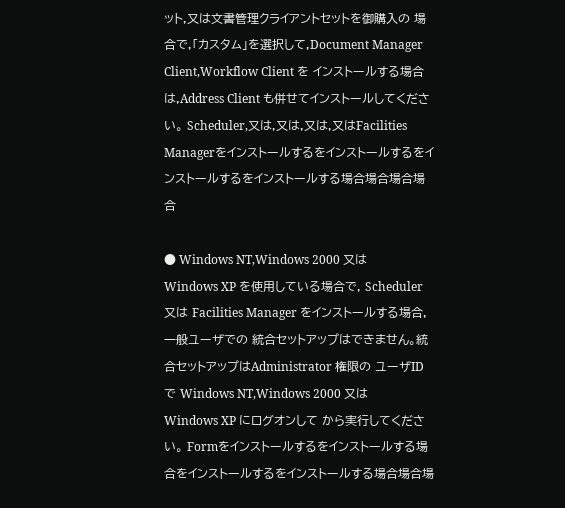ット,又は文書管理クライアントセットを御購入の 場合で,「カスタム」を選択して,Document Manager Client,Workflow Client を インストールする場合は,Address Client も併せてインストールしてください。 Scheduler,又は,又は,又は,又はFacilities Managerをインストールするをインストールするをインストールするをインストールする場合場合場合場合

● Windows NT,Windows 2000 又は Windows XP を使用している場合で, Scheduler 又は Facilities Manager をインストールする場合,一般ユーザでの 統合セットアップはできません。統合セットアップはAdministrator 権限の ユーザID で Windows NT,Windows 2000 又は Windows XP にログオンして から実行してください。 Formをインストールするをインストールする場合をインストールするをインストールする場合場合場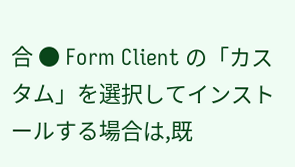合 ● Form Client の「カスタム」を選択してインストールする場合は,既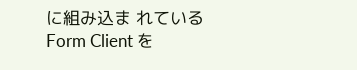に組み込ま れているForm Client を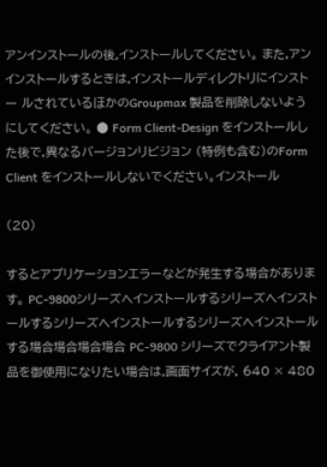アンインストールの後,インストールしてください。 また,アンインストールするときは,インストールディレクトリにインストー ルされているほかのGroupmax 製品を削除しないようにしてください。 ● Form Client-Design をインストールした後で,異なるバージョンリビジョン (特例も含む)のForm Client をインストールしないでください。インストール

(20)

するとアプリケーションエラーなどが発生する場合があります。 PC-9800シリーズへインストールするシリーズへインストールするシリーズへインストールするシリーズへインストールする場合場合場合場合 PC-9800 シリーズでクライアント製品を御使用になりたい場合は,画面サイズが, 640 × 480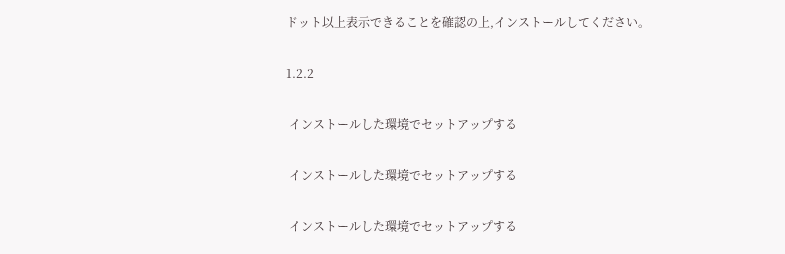ドット以上表示できることを確認の上,インストールしてください。

1.2.2

 インストールした環境でセットアップする

 インストールした環境でセットアップする

 インストールした環境でセットアップする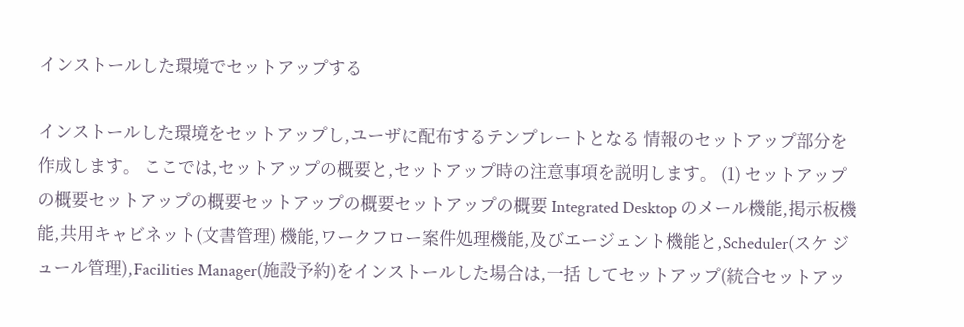インストールした環境でセットアップする

インストールした環境をセットアップし,ユーザに配布するテンプレートとなる 情報のセットアップ部分を作成します。 ここでは,セットアップの概要と,セットアップ時の注意事項を説明します。 (1) セットアップの概要セットアップの概要セットアップの概要セットアップの概要 Integrated Desktop のメール機能,掲示板機能,共用キャビネット(文書管理) 機能,ワークフロー案件処理機能,及びエージェント機能と,Scheduler(スケ ジュール管理),Facilities Manager(施設予約)をインストールした場合は,一括 してセットアップ(統合セットアッ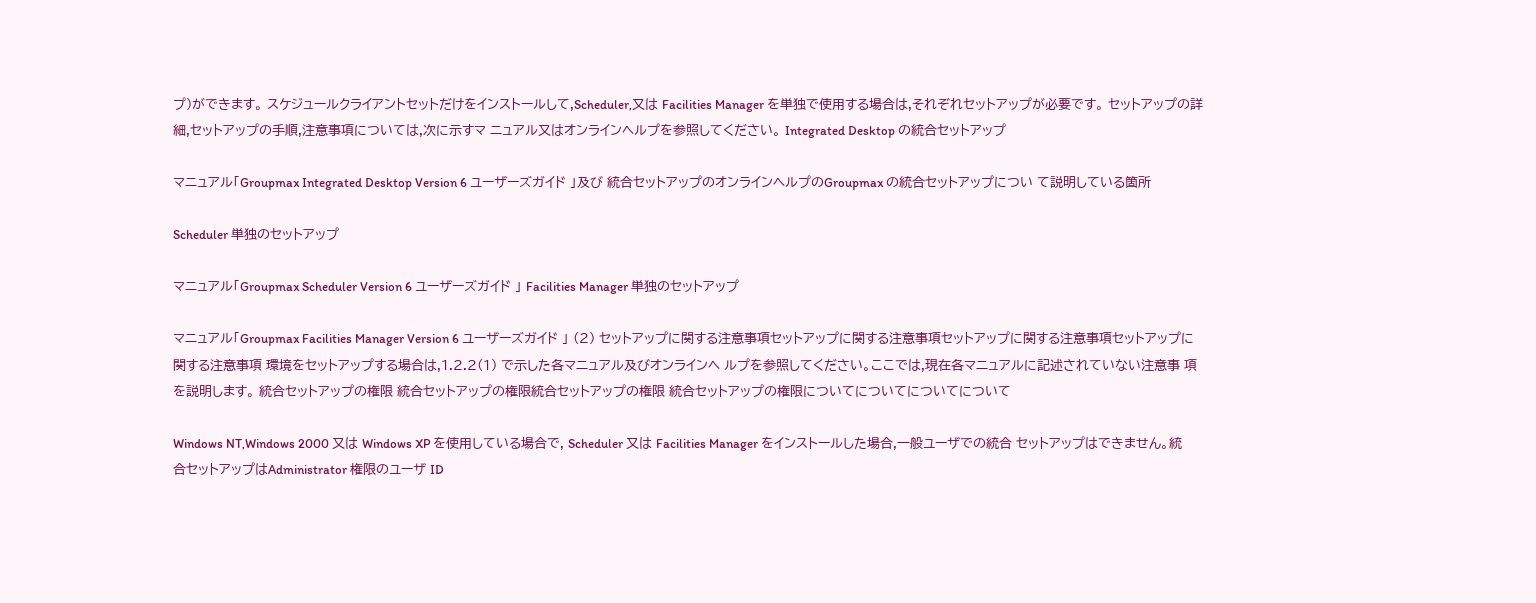プ)ができます。 スケジュールクライアントセットだけをインストールして,Scheduler,又は Facilities Manager を単独で使用する場合は,それぞれセットアップが必要です。 セットアップの詳細,セットアップの手順,注意事項については,次に示すマ ニュアル又はオンラインヘルプを参照してください。 Integrated Desktop の統合セットアップ

マニュアル「Groupmax Integrated Desktop Version 6 ユーザーズガイド 」及び 統合セットアップのオンラインヘルプのGroupmax の統合セットアップについ て説明している箇所

Scheduler 単独のセットアップ

マニュアル「Groupmax Scheduler Version 6 ユーザーズガイド 」 Facilities Manager 単独のセットアップ

マニュアル「Groupmax Facilities Manager Version 6 ユーザーズガイド 」 (2) セットアップに関する注意事項セットアップに関する注意事項セットアップに関する注意事項セットアップに関する注意事項 環境をセットアップする場合は,1.2.2(1) で示した各マニュアル及びオンラインヘ ルプを参照してください。ここでは,現在各マニュアルに記述されていない注意事 項を説明します。 統合セットアップの権限 統合セットアップの権限統合セットアップの権限 統合セットアップの権限についてについてについてについて

Windows NT,Windows 2000 又は Windows XP を使用している場合で, Scheduler 又は Facilities Manager をインストールした場合,一般ユーザでの統合 セットアップはできません。統合セットアップはAdministrator 権限のユーザ ID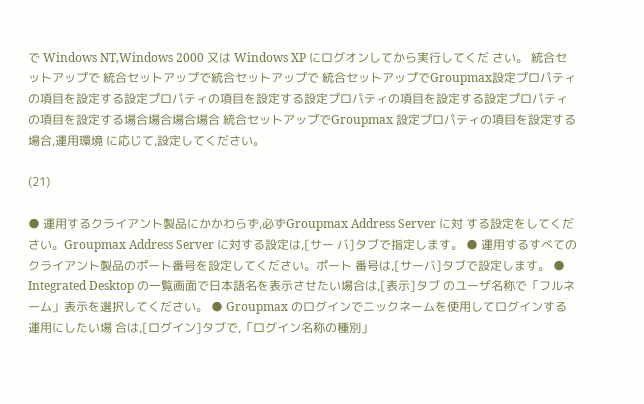で Windows NT,Windows 2000 又は Windows XP にログオンしてから実行してくだ さい。 統合セットアップで 統合セットアップで統合セットアップで 統合セットアップでGroupmax設定プロパティの項目を設定する設定プロパティの項目を設定する設定プロパティの項目を設定する設定プロパティの項目を設定する場合場合場合場合 統合セットアップでGroupmax 設定プロパティの項目を設定する場合,運用環境 に応じて,設定してください。

(21)

● 運用するクライアント製品にかかわらず,必ずGroupmax Address Server に対 する設定をしてください。Groupmax Address Server に対する設定は,[サー バ]タブで指定します。 ● 運用するすべてのクライアント製品のポート番号を設定してください。ポート 番号は,[サーバ]タブで設定します。 ● Integrated Desktop の一覧画面で日本語名を表示させたい場合は,[表示]タブ のユーザ名称で「フルネーム」表示を選択してください。 ● Groupmax のログインでニックネームを使用してログインする運用にしたい場 合は,[ログイン]タブで,「ログイン名称の種別」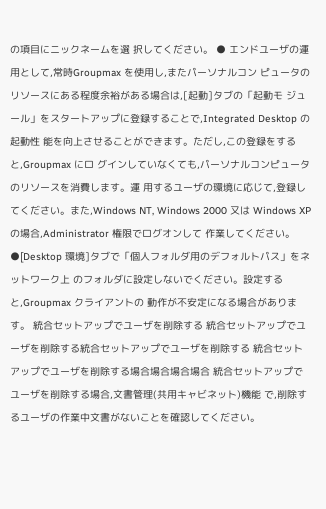の項目にニックネームを選 択してください。 ● エンドユーザの運用として,常時Groupmax を使用し,またパーソナルコン ピュータのリソースにある程度余裕がある場合は,[起動]タブの「起動モ ジュール」をスタートアップに登録することで,Integrated Desktop の起動性 能を向上させることができます。ただし,この登録をすると,Groupmax にロ グインしていなくても,パーソナルコンピュータのリソースを消費します。運 用するユーザの環境に応じて,登録してください。また,Windows NT, Windows 2000 又は Windows XP の場合,Administrator 権限でログオンして 作業してください。 ●[Desktop 環境]タブで「個人フォルダ用のデフォルトパス」をネットワーク上 のフォルダに設定しないでください。設定すると,Groupmax クライアントの 動作が不安定になる場合があります。 統合セットアップでユーザを削除する 統合セットアップでユーザを削除する統合セットアップでユーザを削除する 統合セットアップでユーザを削除する場合場合場合場合 統合セットアップでユーザを削除する場合,文書管理(共用キャビネット)機能 で,削除するユーザの作業中文書がないことを確認してください。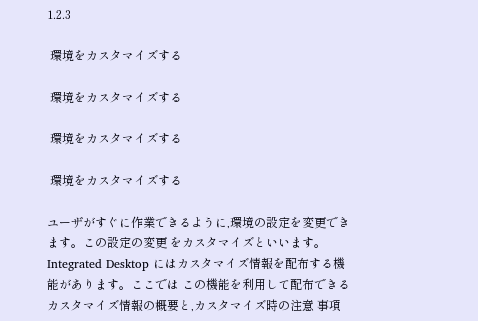1.2.3

 環境をカスタマイズする

 環境をカスタマイズする

 環境をカスタマイズする

 環境をカスタマイズする

ユーザがすぐに作業できるように,環境の設定を変更できます。この設定の変更 をカスタマイズといいます。 Integrated Desktop にはカスタマイズ情報を配布する機能があります。ここでは この機能を利用して配布できるカスタマイズ情報の概要と,カスタマイズ時の注意 事項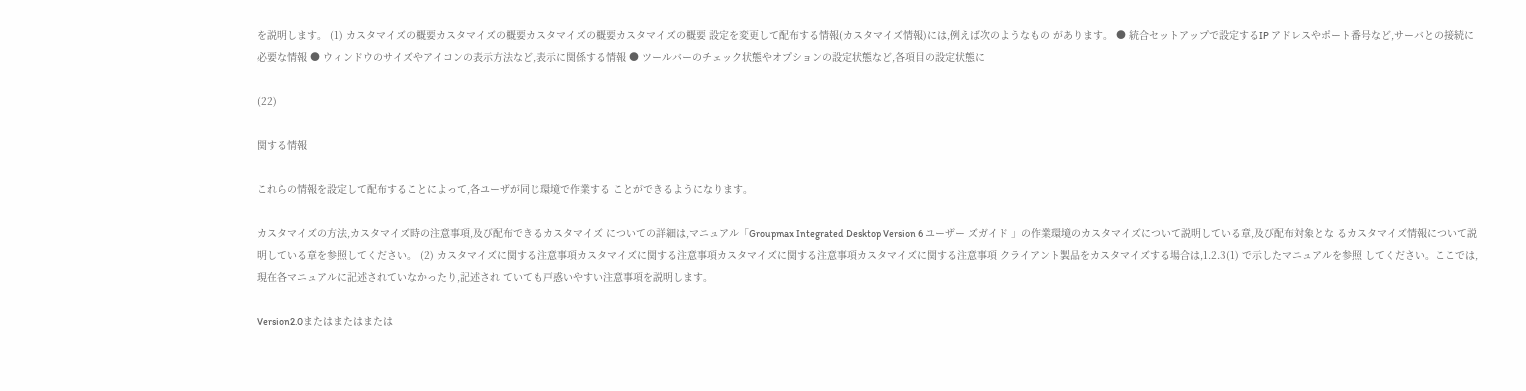を説明します。 (1) カスタマイズの概要カスタマイズの概要カスタマイズの概要カスタマイズの概要 設定を変更して配布する情報(カスタマイズ情報)には,例えば次のようなもの があります。 ● 統合セットアップで設定するIP アドレスやポート番号など,サーバとの接続に 必要な情報 ● ウィンドウのサイズやアイコンの表示方法など,表示に関係する情報 ● ツールバーのチェック状態やオプションの設定状態など,各項目の設定状態に

(22)

関する情報

これらの情報を設定して配布することによって,各ユーザが同じ環境で作業する ことができるようになります。

カスタマイズの方法,カスタマイズ時の注意事項,及び配布できるカスタマイズ についての詳細は,マニュアル「Groupmax Integrated Desktop Version 6 ユーザー ズガイド 」の作業環境のカスタマイズについて説明している章,及び配布対象とな るカスタマイズ情報について説明している章を参照してください。 (2) カスタマイズに関する注意事項カスタマイズに関する注意事項カスタマイズに関する注意事項カスタマイズに関する注意事項 クライアント製品をカスタマイズする場合は,1.2.3(1) で示したマニュアルを参照 してください。ここでは,現在各マニュアルに記述されていなかったり,記述され ていても戸惑いやすい注意事項を説明します。

Version2.0またはまたはまたは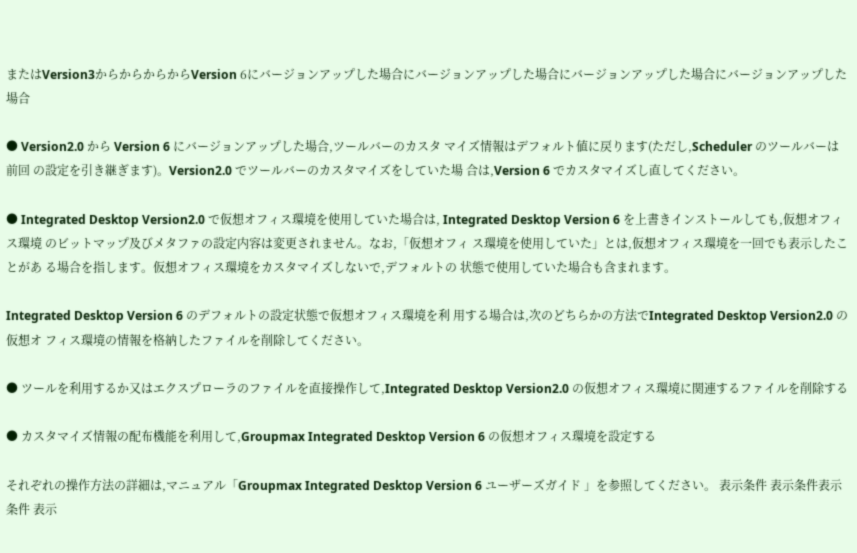またはVersion3からからからからVersion 6にバージョンアップした場合にバージョンアップした場合にバージョンアップした場合にバージョンアップした場合

● Version2.0 から Version 6 にバージョンアップした場合,ツールバーのカスタ マイズ情報はデフォルト値に戻ります(ただし,Scheduler のツールバーは前回 の設定を引き継ぎます)。Version2.0 でツールバーのカスタマイズをしていた場 合は,Version 6 でカスタマイズし直してください。

● Integrated Desktop Version2.0 で仮想オフィス環境を使用していた場合は, Integrated Desktop Version 6 を上書きインストールしても,仮想オフィス環境 のビットマップ及びメタファの設定内容は変更されません。なお,「仮想オフィ ス環境を使用していた」とは,仮想オフィス環境を一回でも表示したことがあ る場合を指します。仮想オフィス環境をカスタマイズしないで,デフォルトの 状態で使用していた場合も含まれます。

Integrated Desktop Version 6 のデフォルトの設定状態で仮想オフィス環境を利 用する場合は,次のどちらかの方法でIntegrated Desktop Version2.0 の仮想オ フィス環境の情報を格納したファイルを削除してください。

● ツールを利用するか又はエクスプローラのファイルを直接操作して,Integrated Desktop Version2.0 の仮想オフィス環境に関連するファイルを削除する

● カスタマイズ情報の配布機能を利用して,Groupmax Integrated Desktop Version 6 の仮想オフィス環境を設定する

それぞれの操作方法の詳細は,マニュアル「Groupmax Integrated Desktop Version 6 ユーザーズガイド 」を参照してください。 表示条件 表示条件表示条件 表示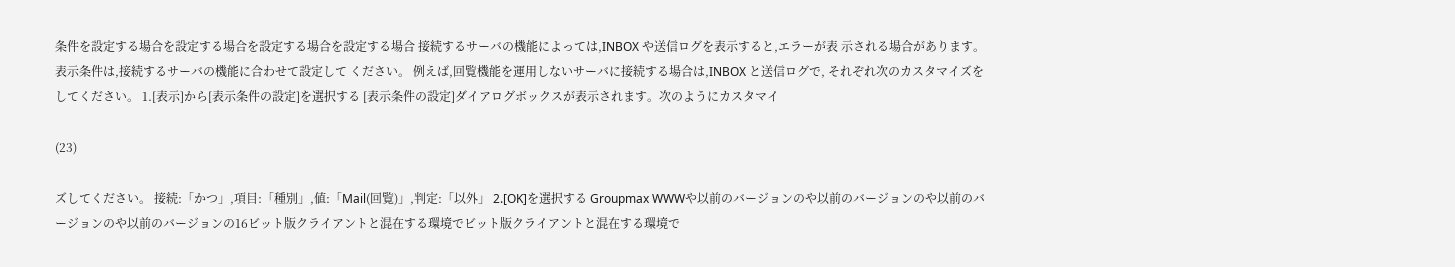条件を設定する場合を設定する場合を設定する場合を設定する場合 接続するサーバの機能によっては,INBOX や送信ログを表示すると,エラーが表 示される場合があります。表示条件は,接続するサーバの機能に合わせて設定して ください。 例えば,回覧機能を運用しないサーバに接続する場合は,INBOX と送信ログで, それぞれ次のカスタマイズをしてください。 1.[表示]から[表示条件の設定]を選択する [表示条件の設定]ダイアログボックスが表示されます。次のようにカスタマイ

(23)

ズしてください。 接続:「かつ」,項目:「種別」,値:「Mail(回覧)」,判定:「以外」 2.[OK]を選択する Groupmax WWWや以前のバージョンのや以前のバージョンのや以前のバージョンのや以前のバージョンの16ビット版クライアントと混在する環境でビット版クライアントと混在する環境で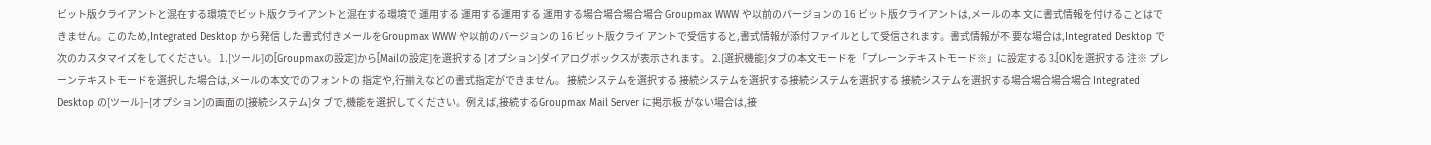ビット版クライアントと混在する環境でビット版クライアントと混在する環境で 運用する 運用する運用する 運用する場合場合場合場合 Groupmax WWW や以前のバージョンの 16 ビット版クライアントは,メールの本 文に書式情報を付けることはできません。このため,Integrated Desktop から発信 した書式付きメールをGroupmax WWW や以前のバージョンの 16 ビット版クライ アントで受信すると,書式情報が添付ファイルとして受信されます。書式情報が不 要な場合は,Integrated Desktop で次のカスタマイズをしてください。 1.[ツール]の[Groupmaxの設定]から[Mailの設定]を選択する [オプション]ダイアログボックスが表示されます。 2.[選択機能]タブの本文モードを「プレーンテキストモード※」に設定する 3.[OK]を選択する 注※ プレーンテキストモードを選択した場合は,メールの本文でのフォントの 指定や,行揃えなどの書式指定ができません。 接続システムを選択する 接続システムを選択する接続システムを選択する 接続システムを選択する場合場合場合場合 Integrated Desktop の[ツール]−[オプション]の画面の[接続システム]タ ブで,機能を選択してください。例えば,接続するGroupmax Mail Server に掲示板 がない場合は,接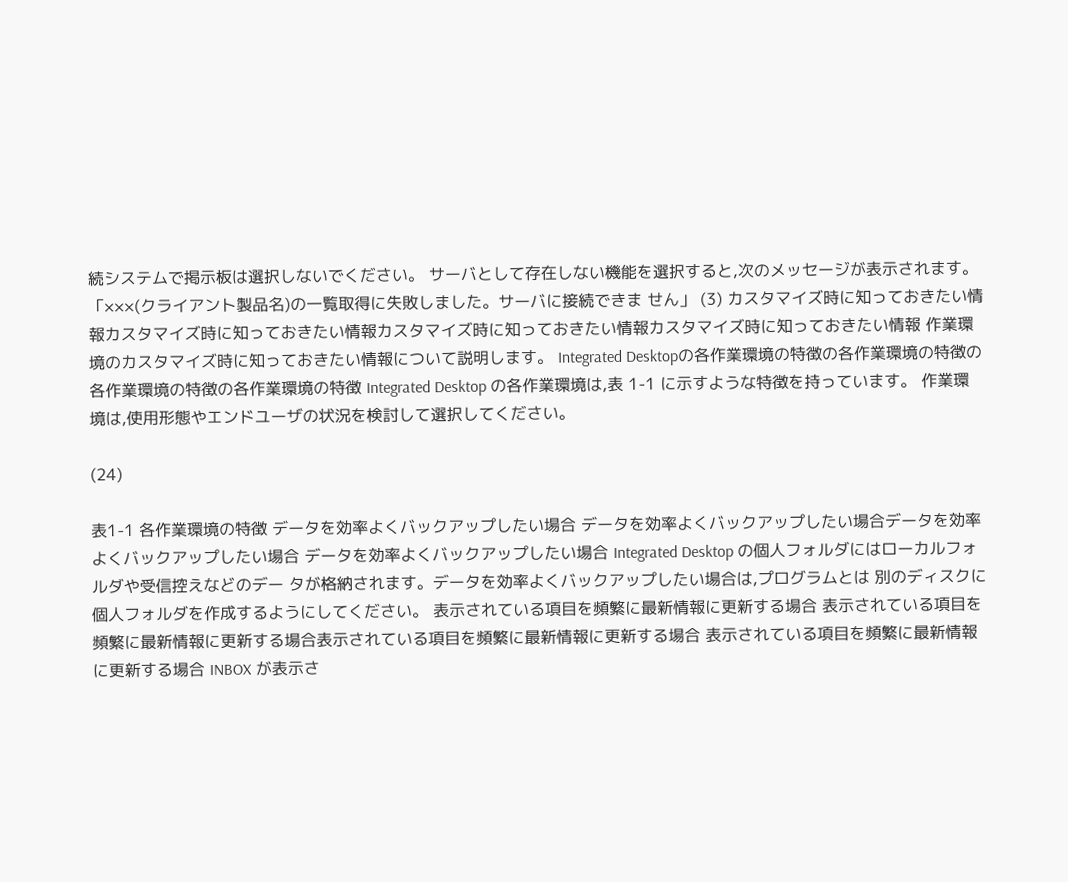続システムで掲示板は選択しないでください。 サーバとして存在しない機能を選択すると,次のメッセージが表示されます。 「×××(クライアント製品名)の一覧取得に失敗しました。サーバに接続できま せん」 (3) カスタマイズ時に知っておきたい情報カスタマイズ時に知っておきたい情報カスタマイズ時に知っておきたい情報カスタマイズ時に知っておきたい情報 作業環境のカスタマイズ時に知っておきたい情報について説明します。 Integrated Desktopの各作業環境の特徴の各作業環境の特徴の各作業環境の特徴の各作業環境の特徴 Integrated Desktop の各作業環境は,表 1-1 に示すような特徴を持っています。 作業環境は,使用形態やエンドユーザの状況を検討して選択してください。

(24)

表1-1 各作業環境の特徴 データを効率よくバックアップしたい場合 データを効率よくバックアップしたい場合データを効率よくバックアップしたい場合 データを効率よくバックアップしたい場合 Integrated Desktop の個人フォルダにはローカルフォルダや受信控えなどのデー タが格納されます。データを効率よくバックアップしたい場合は,プログラムとは 別のディスクに個人フォルダを作成するようにしてください。 表示されている項目を頻繁に最新情報に更新する場合 表示されている項目を頻繁に最新情報に更新する場合表示されている項目を頻繁に最新情報に更新する場合 表示されている項目を頻繁に最新情報に更新する場合 INBOX が表示さ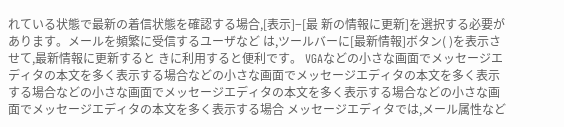れている状態で最新の着信状態を確認する場合,[表示]−[最 新の情報に更新]を選択する必要があります。メールを頻繁に受信するユーザなど は,ツールバーに[最新情報]ボタン( )を表示させて,最新情報に更新すると きに利用すると便利です。 VGAなどの小さな画面でメッセージエディタの本文を多く表示する場合などの小さな画面でメッセージエディタの本文を多く表示する場合などの小さな画面でメッセージエディタの本文を多く表示する場合などの小さな画面でメッセージエディタの本文を多く表示する場合 メッセージエディタでは,メール属性など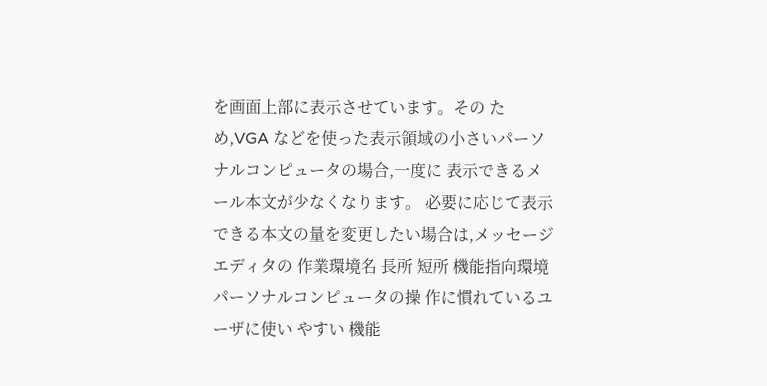を画面上部に表示させています。その ため,VGA などを使った表示領域の小さいパーソナルコンピュータの場合,一度に 表示できるメール本文が少なくなります。 必要に応じて表示できる本文の量を変更したい場合は,メッセージエディタの 作業環境名 長所 短所 機能指向環境 パーソナルコンピュータの操 作に慣れているユーザに使い やすい 機能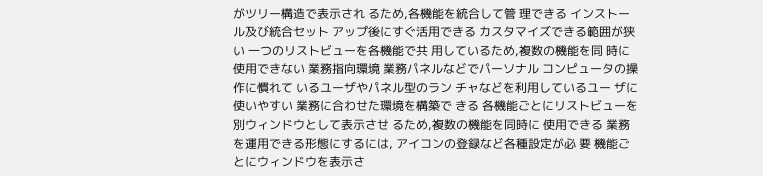がツリー構造で表示され るため,各機能を統合して管 理できる インストール及び統合セット アップ後にすぐ活用できる カスタマイズできる範囲が狭い 一つのリストビューを各機能で共 用しているため,複数の機能を同 時に使用できない 業務指向環境 業務パネルなどでパーソナル コンピュータの操作に慣れて いるユーザやパネル型のラン チャなどを利用しているユー ザに使いやすい 業務に合わせた環境を構築で きる 各機能ごとにリストビューを 別ウィンドウとして表示させ るため,複数の機能を同時に 使用できる 業務を運用できる形態にするには, アイコンの登録など各種設定が必 要 機能ごとにウィンドウを表示さ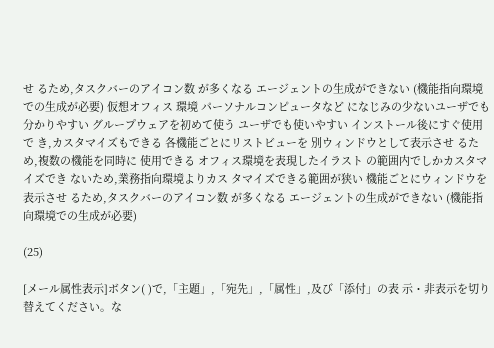せ るため,タスクバーのアイコン数 が多くなる エージェントの生成ができない (機能指向環境での生成が必要) 仮想オフィス 環境 パーソナルコンピュータなど になじみの少ないユーザでも 分かりやすい グループウェアを初めて使う ユーザでも使いやすい インストール後にすぐ使用で き,カスタマイズもできる 各機能ごとにリストビューを 別ウィンドウとして表示させ るため,複数の機能を同時に 使用できる オフィス環境を表現したイラスト の範囲内でしかカスタマイズでき ないため,業務指向環境よりカス タマイズできる範囲が狭い 機能ごとにウィンドウを表示させ るため,タスクバーのアイコン数 が多くなる エージェントの生成ができない (機能指向環境での生成が必要)

(25)

[メール属性表示]ボタン( )で,「主題」,「宛先」,「属性」,及び「添付」の表 示・非表示を切り替えてください。な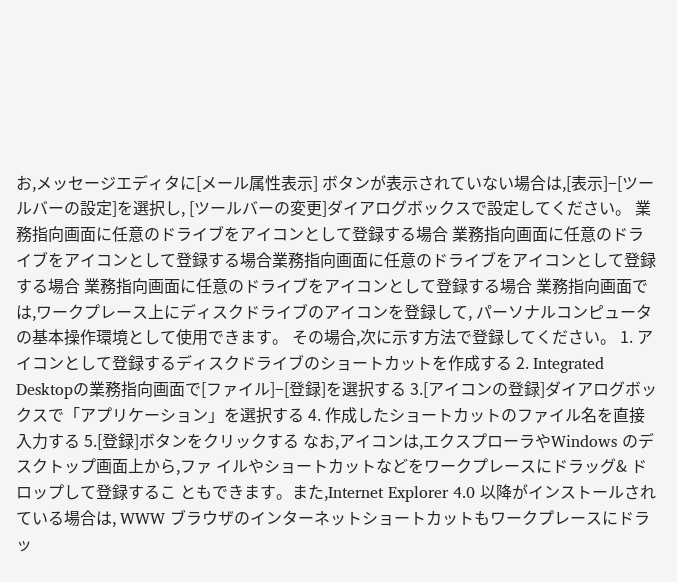お,メッセージエディタに[メール属性表示] ボタンが表示されていない場合は,[表示]−[ツールバーの設定]を選択し, [ツールバーの変更]ダイアログボックスで設定してください。 業務指向画面に任意のドライブをアイコンとして登録する場合 業務指向画面に任意のドライブをアイコンとして登録する場合業務指向画面に任意のドライブをアイコンとして登録する場合 業務指向画面に任意のドライブをアイコンとして登録する場合 業務指向画面では,ワークプレース上にディスクドライブのアイコンを登録して, パーソナルコンピュータの基本操作環境として使用できます。 その場合,次に示す方法で登録してください。 1. アイコンとして登録するディスクドライブのショートカットを作成する 2. Integrated Desktopの業務指向画面で[ファイル]−[登録]を選択する 3.[アイコンの登録]ダイアログボックスで「アプリケーション」を選択する 4. 作成したショートカットのファイル名を直接入力する 5.[登録]ボタンをクリックする なお,アイコンは,エクスプローラやWindows のデスクトップ画面上から,ファ イルやショートカットなどをワークプレースにドラッグ& ドロップして登録するこ ともできます。また,Internet Explorer 4.0 以降がインストールされている場合は, WWW ブラウザのインターネットショートカットもワークプレースにドラッ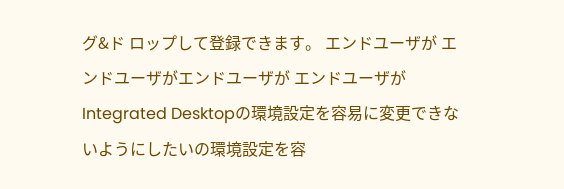グ&ド ロップして登録できます。 エンドユーザが エンドユーザがエンドユーザが エンドユーザがIntegrated Desktopの環境設定を容易に変更できないようにしたいの環境設定を容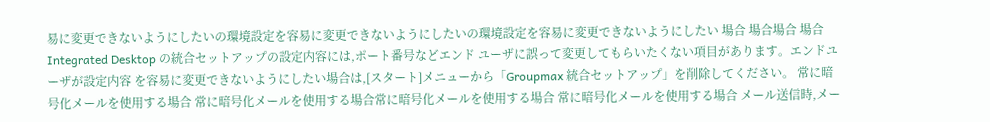易に変更できないようにしたいの環境設定を容易に変更できないようにしたいの環境設定を容易に変更できないようにしたい 場合 場合場合 場合 Integrated Desktop の統合セットアップの設定内容には,ポート番号などエンド ユーザに誤って変更してもらいたくない項目があります。エンドユーザが設定内容 を容易に変更できないようにしたい場合は,[スタート]メニューから「Groupmax 統合セットアップ」を削除してください。 常に暗号化メールを使用する場合 常に暗号化メールを使用する場合常に暗号化メールを使用する場合 常に暗号化メールを使用する場合 メール送信時,メー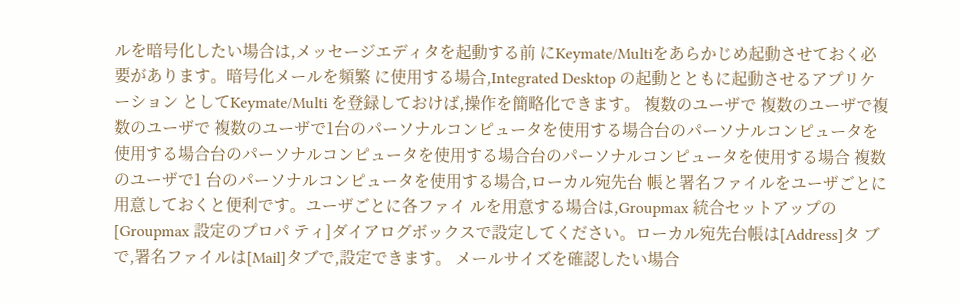ルを暗号化したい場合は,メッセージエディタを起動する前 にKeymate/Multiをあらかじめ起動させておく必要があります。暗号化メールを頻繁 に使用する場合,Integrated Desktop の起動とともに起動させるアプリケーション としてKeymate/Multi を登録しておけば,操作を簡略化できます。 複数のユーザで 複数のユーザで複数のユーザで 複数のユーザで1台のパーソナルコンピュータを使用する場合台のパーソナルコンピュータを使用する場合台のパーソナルコンピュータを使用する場合台のパーソナルコンピュータを使用する場合 複数のユーザで1 台のパーソナルコンピュータを使用する場合,ローカル宛先台 帳と署名ファイルをユーザごとに用意しておくと便利です。ユーザごとに各ファイ ルを用意する場合は,Groupmax 統合セットアップの[Groupmax 設定のプロパ ティ]ダイアログボックスで設定してください。ローカル宛先台帳は[Address]タ ブで,署名ファイルは[Mail]タブで,設定できます。 メールサイズを確認したい場合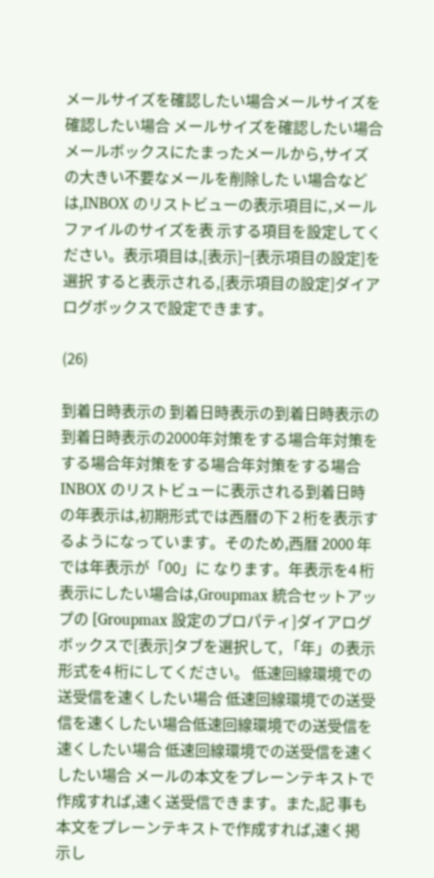メールサイズを確認したい場合メールサイズを確認したい場合 メールサイズを確認したい場合 メールボックスにたまったメールから,サイズの大きい不要なメールを削除した い場合などは,INBOX のリストビューの表示項目に,メールファイルのサイズを表 示する項目を設定してください。表示項目は,[表示]−[表示項目の設定]を選択 すると表示される,[表示項目の設定]ダイアログボックスで設定できます。

(26)

到着日時表示の 到着日時表示の到着日時表示の 到着日時表示の2000年対策をする場合年対策をする場合年対策をする場合年対策をする場合 INBOX のリストビューに表示される到着日時の年表示は,初期形式では西暦の下 2 桁を表示するようになっています。そのため,西暦 2000 年では年表示が「00」に なります。年表示を4 桁表示にしたい場合は,Groupmax 統合セットアップの [Groupmax 設定のプロパティ]ダイアログボックスで[表示]タブを選択して, 「年」の表示形式を4 桁にしてください。 低速回線環境での送受信を速くしたい場合 低速回線環境での送受信を速くしたい場合低速回線環境での送受信を速くしたい場合 低速回線環境での送受信を速くしたい場合 メールの本文をプレーンテキストで作成すれば,速く送受信できます。また,記 事も本文をプレーンテキストで作成すれば,速く掲示し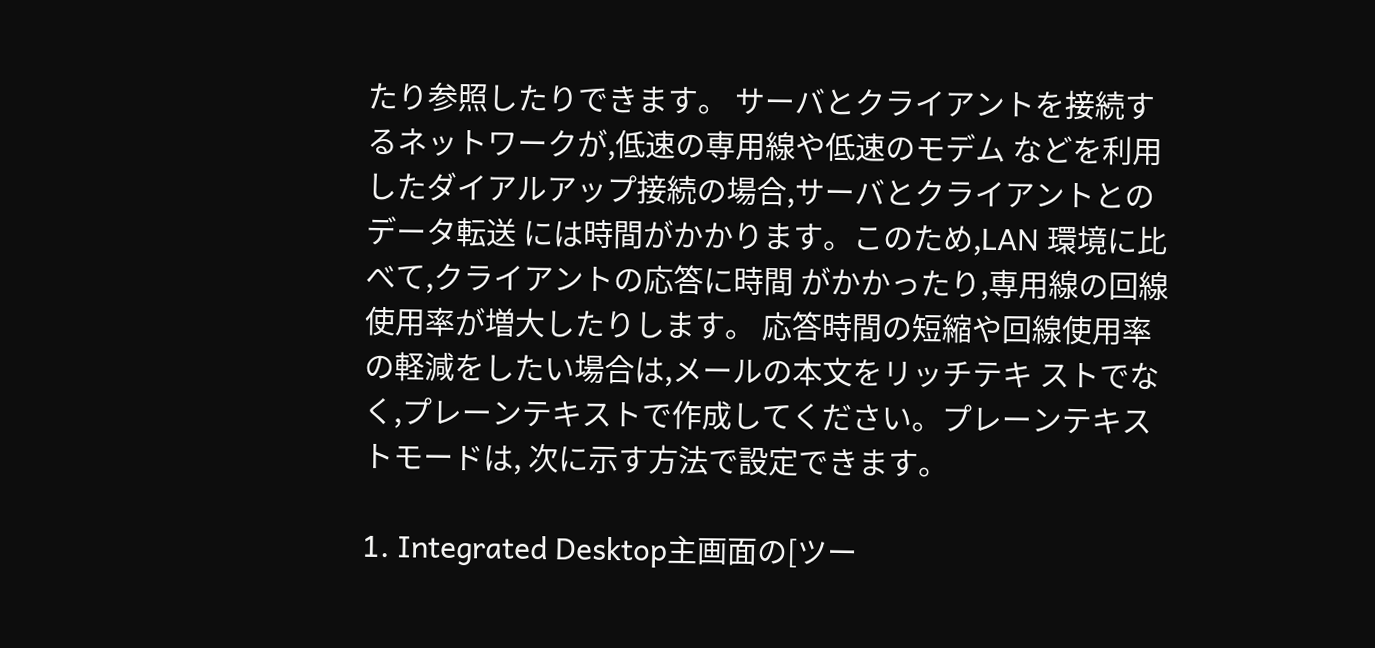たり参照したりできます。 サーバとクライアントを接続するネットワークが,低速の専用線や低速のモデム などを利用したダイアルアップ接続の場合,サーバとクライアントとのデータ転送 には時間がかかります。このため,LAN 環境に比べて,クライアントの応答に時間 がかかったり,専用線の回線使用率が増大したりします。 応答時間の短縮や回線使用率の軽減をしたい場合は,メールの本文をリッチテキ ストでなく,プレーンテキストで作成してください。プレーンテキストモードは, 次に示す方法で設定できます。

1. Integrated Desktop主画面の[ツー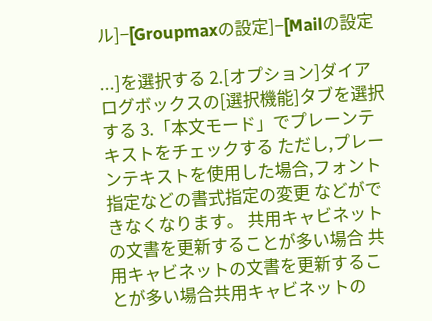ル]−[Groupmaxの設定]−[Mailの設定

...]を選択する 2.[オプション]ダイアログボックスの[選択機能]タブを選択する 3.「本文モード」でプレーンテキストをチェックする ただし,プレーンテキストを使用した場合,フォント指定などの書式指定の変更 などができなくなります。 共用キャビネットの文書を更新することが多い場合 共用キャビネットの文書を更新することが多い場合共用キャビネットの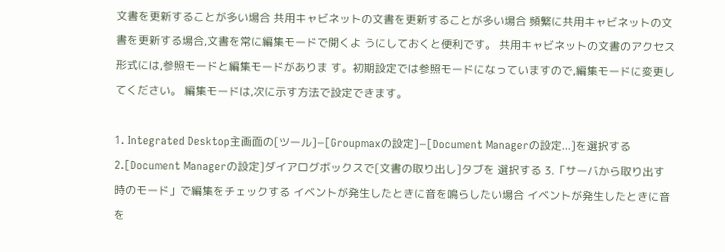文書を更新することが多い場合 共用キャビネットの文書を更新することが多い場合 頻繁に共用キャビネットの文書を更新する場合,文書を常に編集モードで開くよ うにしておくと便利です。 共用キャビネットの文書のアクセス形式には,参照モードと編集モードがありま す。初期設定では参照モードになっていますので,編集モードに変更してください。 編集モードは,次に示す方法で設定できます。

1. Integrated Desktop主画面の[ツール]−[Groupmaxの設定]−[Document Managerの設定...]を選択する 2.[Document Managerの設定]ダイアログボックスで[文書の取り出し]タブを 選択する 3.「サーバから取り出す時のモード」で編集をチェックする イベントが発生したときに音を鳴らしたい場合 イベントが発生したときに音を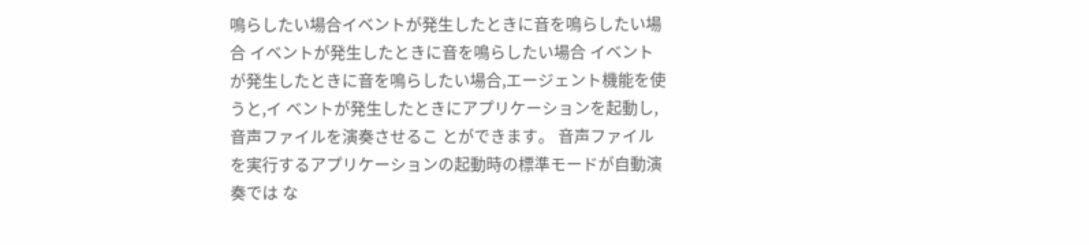鳴らしたい場合イベントが発生したときに音を鳴らしたい場合 イベントが発生したときに音を鳴らしたい場合 イベントが発生したときに音を鳴らしたい場合,エージェント機能を使うと,イ ベントが発生したときにアプリケーションを起動し,音声ファイルを演奏させるこ とができます。 音声ファイルを実行するアプリケーションの起動時の標準モードが自動演奏では な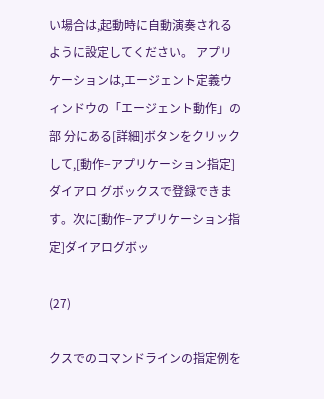い場合は,起動時に自動演奏されるように設定してください。 アプリケーションは,エージェント定義ウィンドウの「エージェント動作」の部 分にある[詳細]ボタンをクリックして,[動作−アプリケーション指定]ダイアロ グボックスで登録できます。次に[動作−アプリケーション指定]ダイアログボッ

(27)

クスでのコマンドラインの指定例を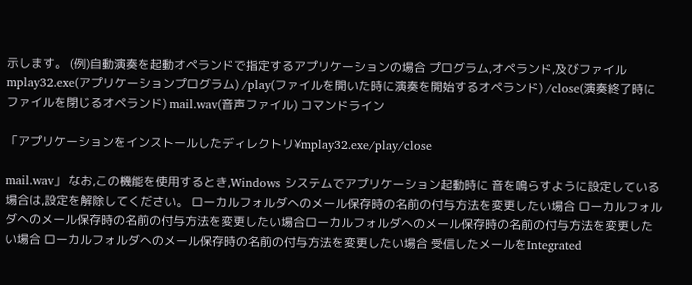示します。 (例)自動演奏を起動オペランドで指定するアプリケーションの場合 プログラム,オペランド,及びファイル mplay32.exe(アプリケーションプログラム) /play(ファイルを開いた時に演奏を開始するオペランド) /close(演奏終了時にファイルを閉じるオペランド) mail.wav(音声ファイル) コマンドライン

「アプリケーションをインストールしたディレクトリ¥mplay32.exe/play/close

mail.wav」 なお,この機能を使用するとき,Windows システムでアプリケーション起動時に 音を鳴らすように設定している場合は,設定を解除してください。 ローカルフォルダへのメール保存時の名前の付与方法を変更したい場合 ローカルフォルダへのメール保存時の名前の付与方法を変更したい場合ローカルフォルダへのメール保存時の名前の付与方法を変更したい場合 ローカルフォルダへのメール保存時の名前の付与方法を変更したい場合 受信したメールをIntegrated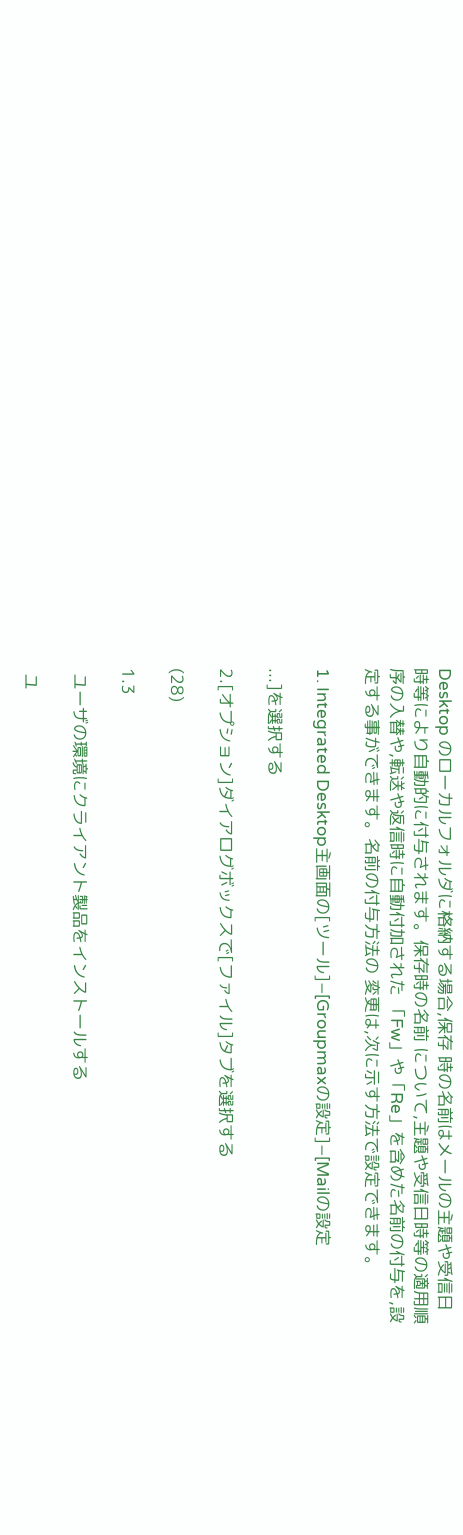Desktop のローカルフォルダに格納する場合,保存 時の名前はメールの主題や受信日時等により自動的に付与されます。保存時の名前 について,主題や受信日時等の適用順序の入替や,転送や返信時に自動付加された 「Fw」や「Re」を含めた名前の付与を,設定する事ができます。名前の付与方法の 変更は,次に示す方法で設定できます。

1. Integrated Desktop主画面の[ツール]−[Groupmaxの設定]−[Mailの設定

...]を選択する

2.[オプション]ダイアログボックスで[ファイル]タブを選択する

(28)

1.3

 ユーザの環境にクライアント製品をインストールする

 ユ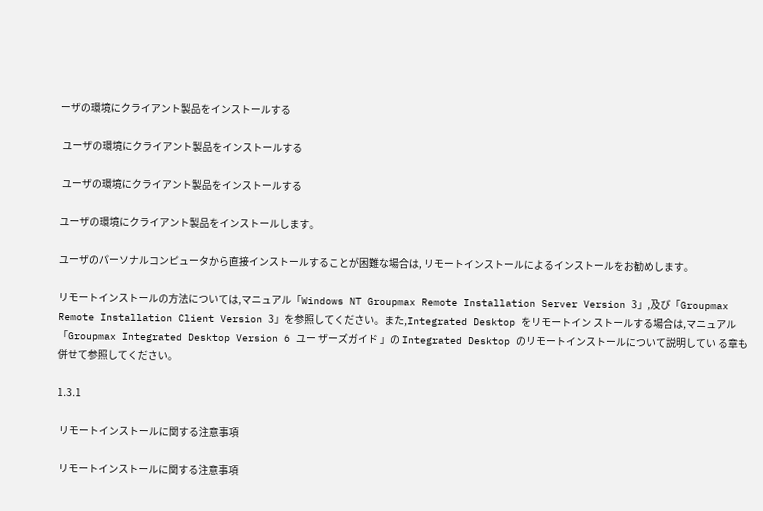ーザの環境にクライアント製品をインストールする

 ユーザの環境にクライアント製品をインストールする

 ユーザの環境にクライアント製品をインストールする

ユーザの環境にクライアント製品をインストールします。

ユーザのパーソナルコンピュータから直接インストールすることが困難な場合は, リモートインストールによるインストールをお勧めします。

リモートインストールの方法については,マニュアル「Windows NT Groupmax Remote Installation Server Version 3」,及び「Groupmax Remote Installation Client Version 3」を参照してください。また,Integrated Desktop をリモートイン ストールする場合は,マニュアル「Groupmax Integrated Desktop Version 6 ユー ザーズガイド 」の Integrated Desktop のリモートインストールについて説明してい る章も併せて参照してください。

1.3.1

 リモートインストールに関する注意事項

 リモートインストールに関する注意事項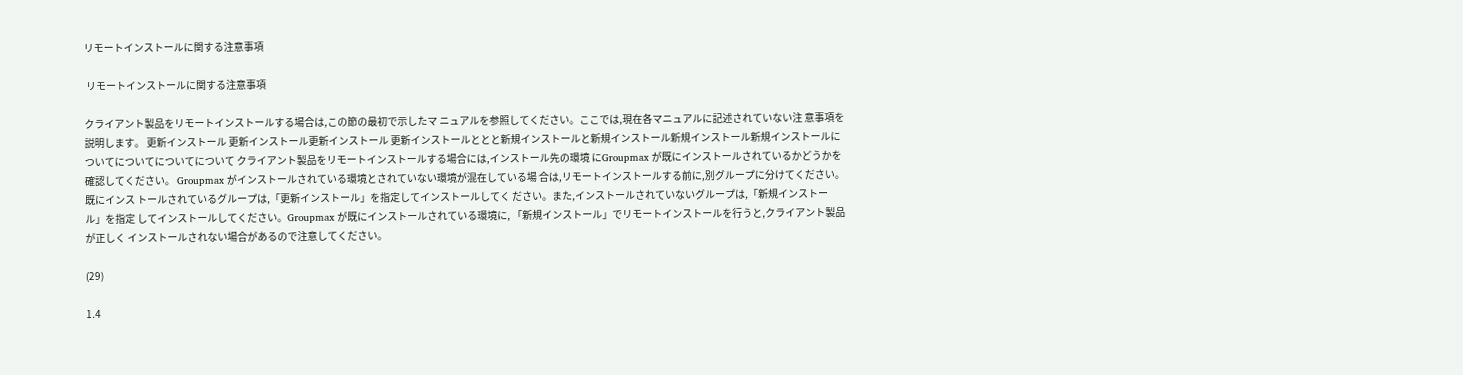リモートインストールに関する注意事項

 リモートインストールに関する注意事項

クライアント製品をリモートインストールする場合は,この節の最初で示したマ ニュアルを参照してください。ここでは,現在各マニュアルに記述されていない注 意事項を説明します。 更新インストール 更新インストール更新インストール 更新インストールととと新規インストールと新規インストール新規インストール新規インストールについてについてについてについて クライアント製品をリモートインストールする場合には,インストール先の環境 にGroupmax が既にインストールされているかどうかを確認してください。 Groupmax がインストールされている環境とされていない環境が混在している場 合は,リモートインストールする前に,別グループに分けてください。既にインス トールされているグループは,「更新インストール」を指定してインストールしてく ださい。また,インストールされていないグループは,「新規インストール」を指定 してインストールしてください。Groupmax が既にインストールされている環境に, 「新規インストール」でリモートインストールを行うと,クライアント製品が正しく インストールされない場合があるので注意してください。

(29)

1.4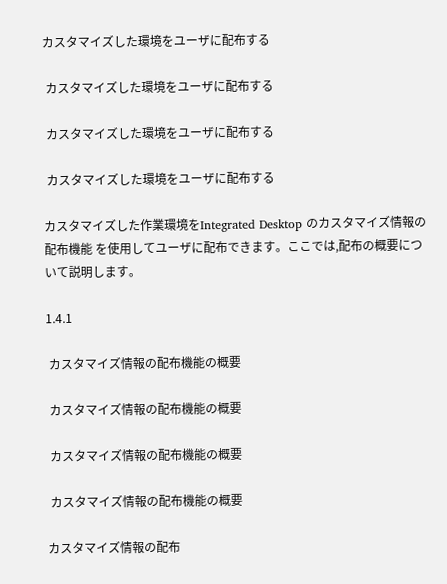カスタマイズした環境をユーザに配布する

 カスタマイズした環境をユーザに配布する

 カスタマイズした環境をユーザに配布する

 カスタマイズした環境をユーザに配布する

カスタマイズした作業環境をIntegrated Desktop のカスタマイズ情報の配布機能 を使用してユーザに配布できます。ここでは,配布の概要について説明します。

1.4.1

 カスタマイズ情報の配布機能の概要

 カスタマイズ情報の配布機能の概要

 カスタマイズ情報の配布機能の概要

 カスタマイズ情報の配布機能の概要

カスタマイズ情報の配布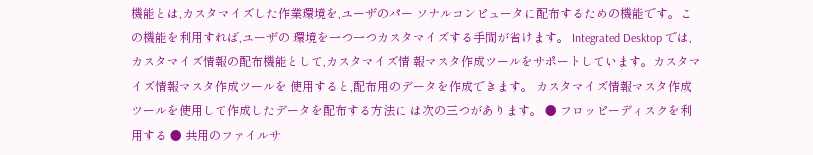機能とは,カスタマイズした作業環境を,ユーザのパー ソナルコンピュータに配布するための機能です。この機能を利用すれば,ユーザの 環境を一つ一つカスタマイズする手間が省けます。 Integrated Desktop では,カスタマイズ情報の配布機能として,カスタマイズ情 報マスタ作成ツールをサポートしています。カスタマイズ情報マスタ作成ツールを 使用すると,配布用のデータを作成できます。 カスタマイズ情報マスタ作成ツールを使用して作成したデータを配布する方法に は次の三つがあります。 ● フロッピーディスクを利用する ● 共用のファイルサ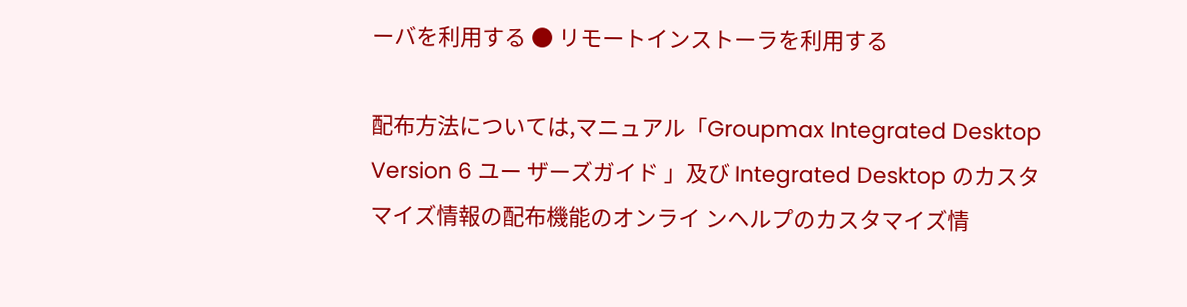ーバを利用する ● リモートインストーラを利用する

配布方法については,マニュアル「Groupmax Integrated Desktop Version 6 ユー ザーズガイド 」及び Integrated Desktop のカスタマイズ情報の配布機能のオンライ ンヘルプのカスタマイズ情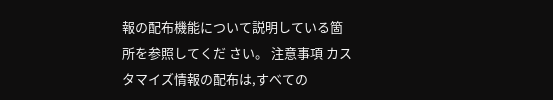報の配布機能について説明している箇所を参照してくだ さい。 注意事項 カスタマイズ情報の配布は,すべての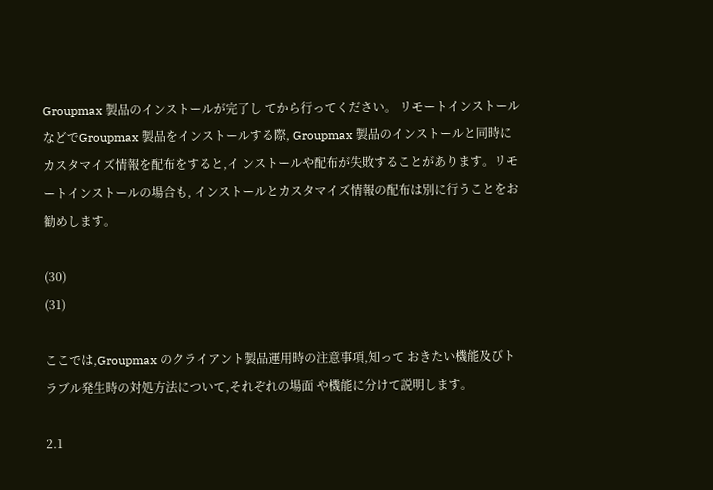Groupmax 製品のインストールが完了し てから行ってください。 リモートインストールなどでGroupmax 製品をインストールする際, Groupmax 製品のインストールと同時にカスタマイズ情報を配布をすると,イ ンストールや配布が失敗することがあります。リモートインストールの場合も, インストールとカスタマイズ情報の配布は別に行うことをお勧めします。

(30)
(31)

ここでは,Groupmax のクライアント製品運用時の注意事項,知って おきたい機能及びトラブル発生時の対処方法について,それぞれの場面 や機能に分けて説明します。

2.1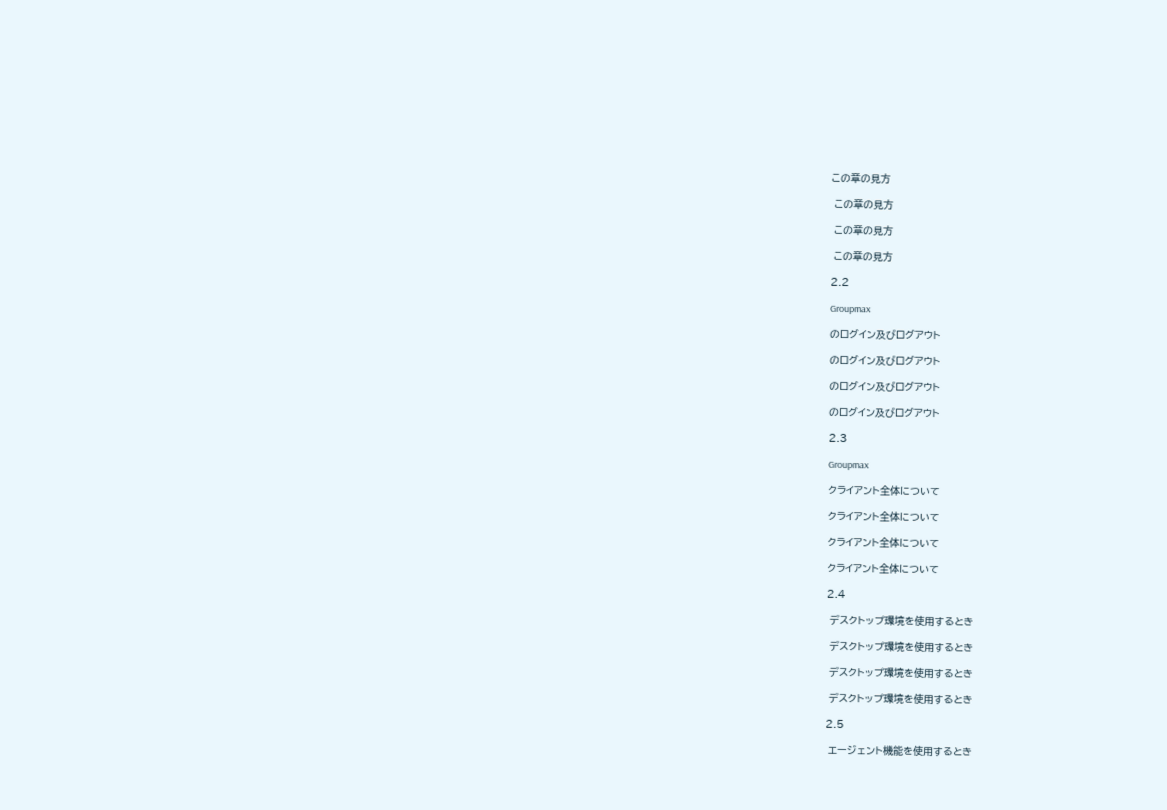この章の見方

 この章の見方

 この章の見方

 この章の見方

2.2

Groupmax

のログイン及びログアウト

のログイン及びログアウト

のログイン及びログアウト

のログイン及びログアウト

2.3

Groupmax

クライアント全体について

クライアント全体について

クライアント全体について

クライアント全体について

2.4

 デスクトップ環境を使用するとき

 デスクトップ環境を使用するとき

 デスクトップ環境を使用するとき

 デスクトップ環境を使用するとき

2.5

 エージェント機能を使用するとき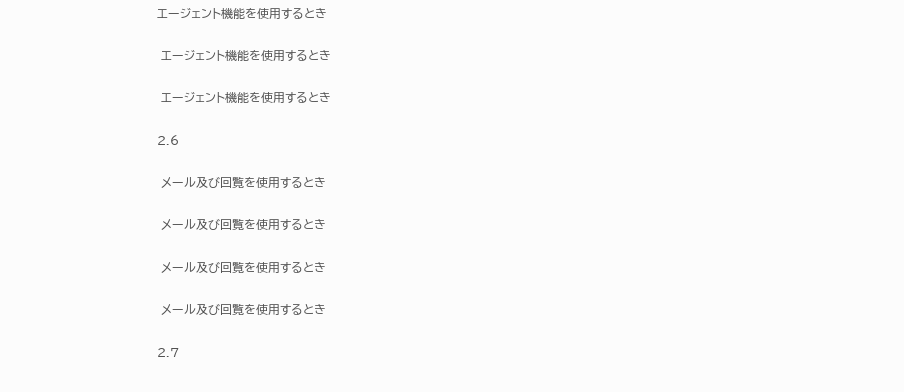エージェント機能を使用するとき

 エージェント機能を使用するとき

 エージェント機能を使用するとき

2.6

 メール及び回覧を使用するとき

 メール及び回覧を使用するとき

 メール及び回覧を使用するとき

 メール及び回覧を使用するとき

2.7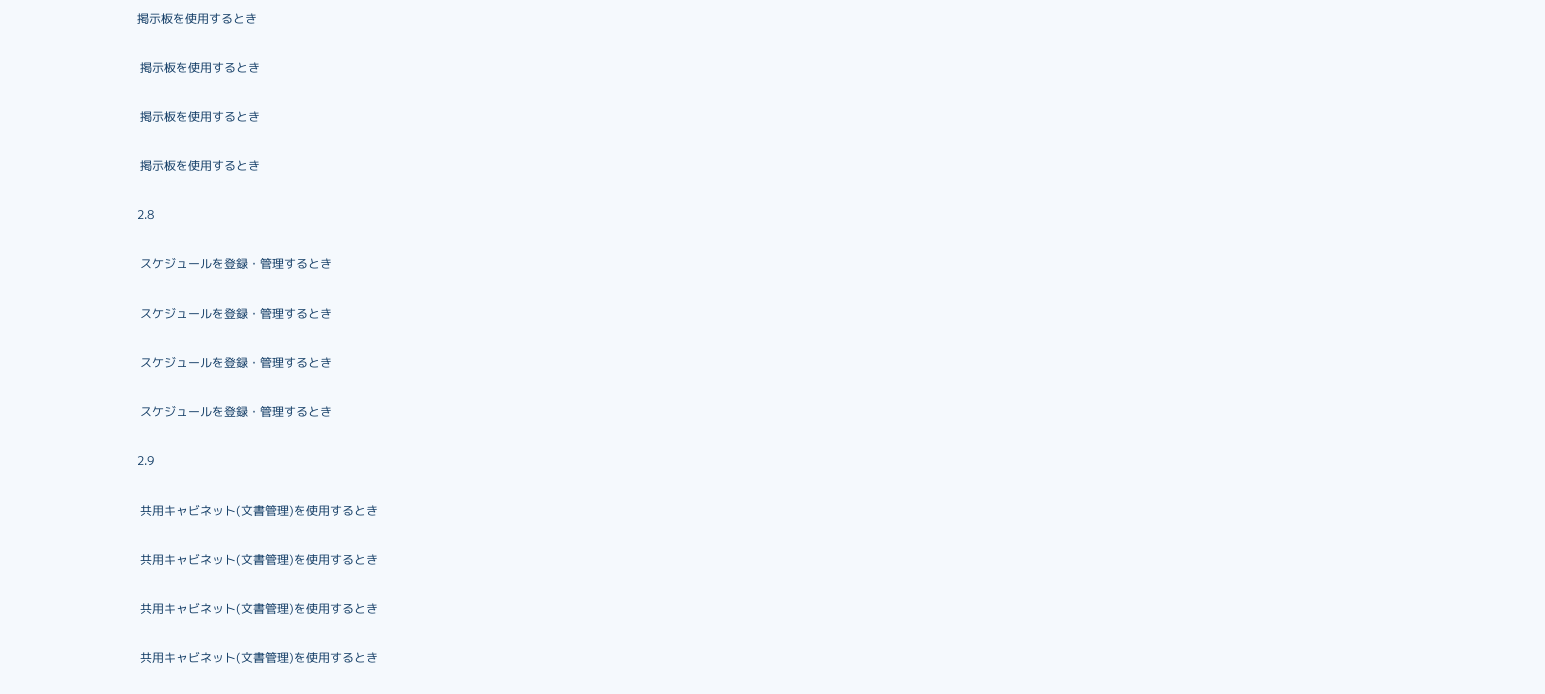掲示板を使用するとき

 掲示板を使用するとき

 掲示板を使用するとき

 掲示板を使用するとき

2.8

 スケジュールを登録・管理するとき

 スケジュールを登録・管理するとき

 スケジュールを登録・管理するとき

 スケジュールを登録・管理するとき

2.9

 共用キャビネット(文書管理)を使用するとき

 共用キャビネット(文書管理)を使用するとき

 共用キャビネット(文書管理)を使用するとき

 共用キャビネット(文書管理)を使用するとき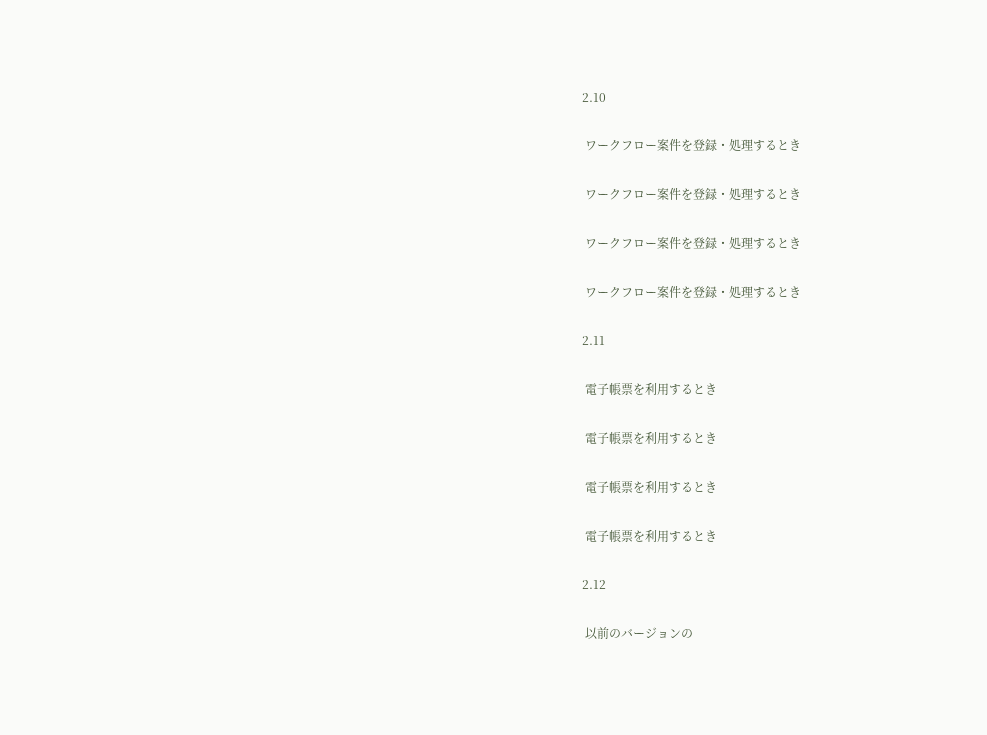2.10

 ワークフロー案件を登録・処理するとき

 ワークフロー案件を登録・処理するとき

 ワークフロー案件を登録・処理するとき

 ワークフロー案件を登録・処理するとき

2.11

 電子帳票を利用するとき

 電子帳票を利用するとき

 電子帳票を利用するとき

 電子帳票を利用するとき

2.12

 以前のバージョンの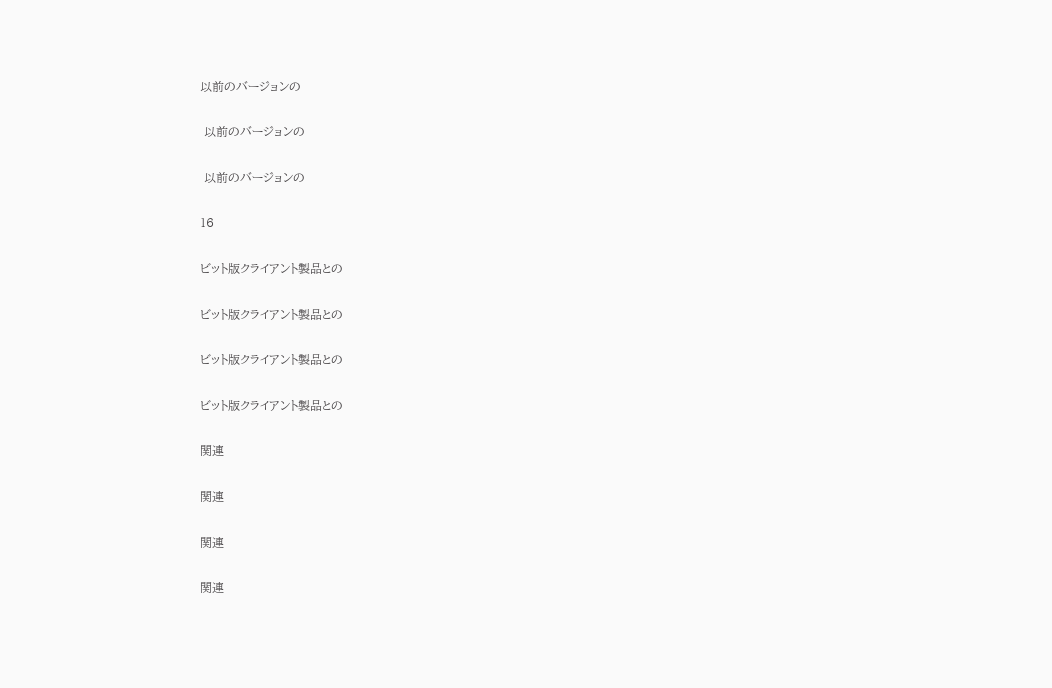以前のバージョンの

 以前のバージョンの

 以前のバージョンの

16

ビット版クライアント製品との

ビット版クライアント製品との

ビット版クライアント製品との

ビット版クライアント製品との

関連

関連

関連

関連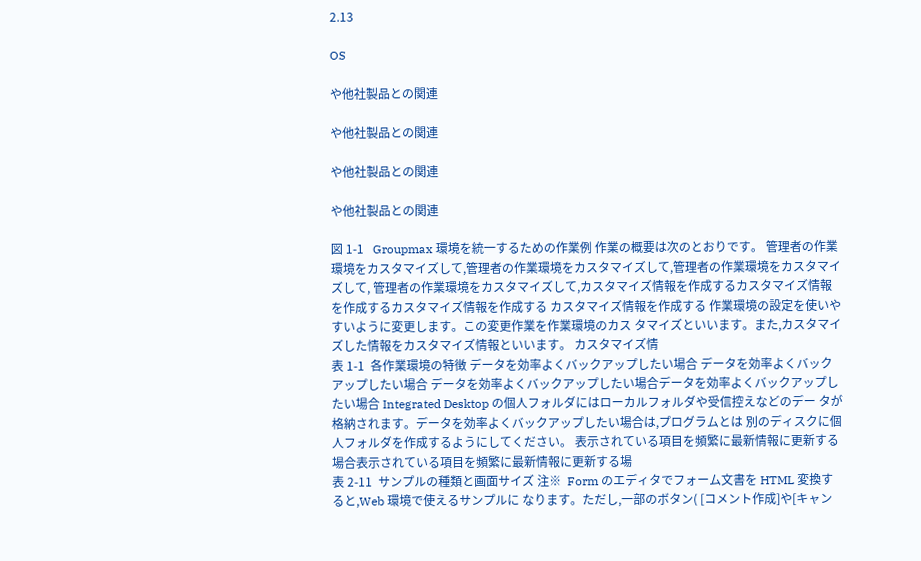2.13

OS

や他社製品との関連

や他社製品との関連

や他社製品との関連

や他社製品との関連

図 1-1   Groupmax 環境を統一するための作業例 作業の概要は次のとおりです。 管理者の作業環境をカスタマイズして,管理者の作業環境をカスタマイズして,管理者の作業環境をカスタマイズして, 管理者の作業環境をカスタマイズして,カスタマイズ情報を作成するカスタマイズ情報を作成するカスタマイズ情報を作成する カスタマイズ情報を作成する 作業環境の設定を使いやすいように変更します。この変更作業を作業環境のカス タマイズといいます。また,カスタマイズした情報をカスタマイズ情報といいます。 カスタマイズ情
表 1-1  各作業環境の特徴 データを効率よくバックアップしたい場合 データを効率よくバックアップしたい場合 データを効率よくバックアップしたい場合データを効率よくバックアップしたい場合 Integrated Desktop の個人フォルダにはローカルフォルダや受信控えなどのデー タが格納されます。データを効率よくバックアップしたい場合は,プログラムとは 別のディスクに個人フォルダを作成するようにしてください。 表示されている項目を頻繁に最新情報に更新する場合表示されている項目を頻繁に最新情報に更新する場
表 2-11  サンプルの種類と画面サイズ 注※  Form のエディタでフォーム文書を HTML 変換すると,Web 環境で使えるサンプルに なります。ただし,一部のボタン( [コメント作成]や[キャン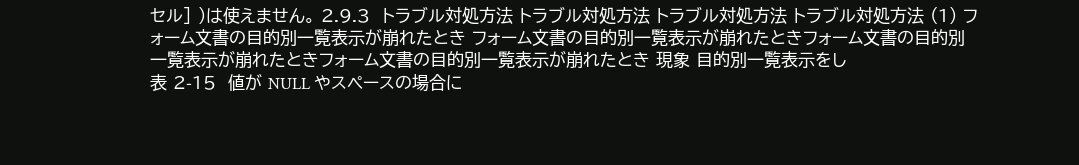セル] )は使えません。 2.9.3  トラブル対処方法 トラブル対処方法 トラブル対処方法 トラブル対処方法 (1) フォーム文書の目的別一覧表示が崩れたとき フォーム文書の目的別一覧表示が崩れたときフォーム文書の目的別一覧表示が崩れたときフォーム文書の目的別一覧表示が崩れたとき 現象 目的別一覧表示をし
表 2-15  値が NULL やスペースの場合に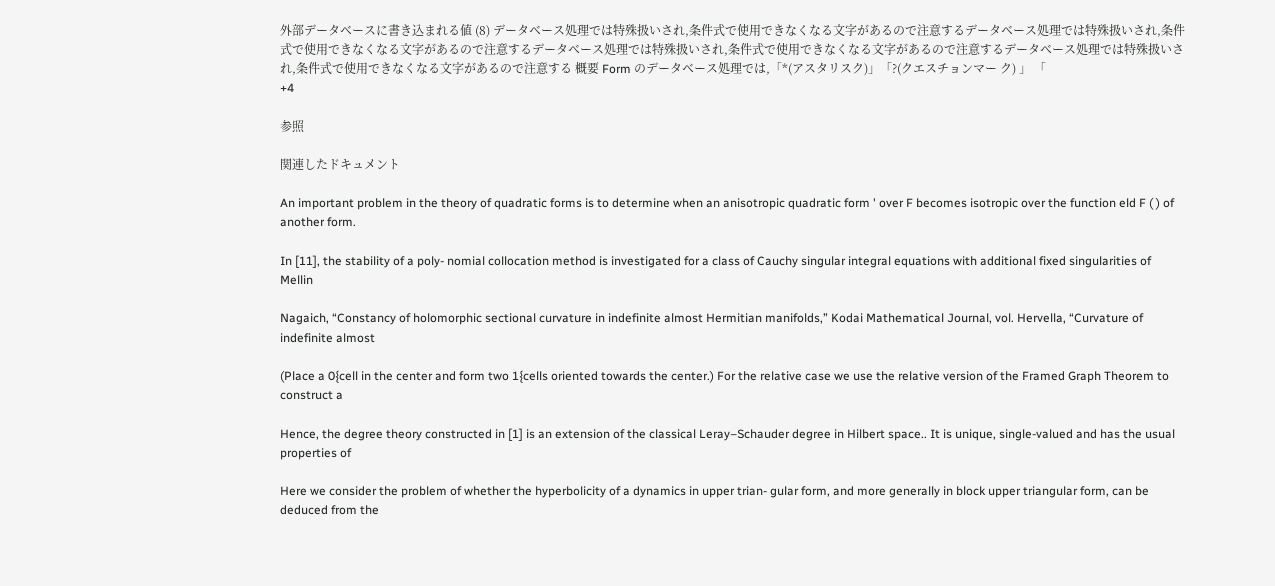外部データベースに書き込まれる値 (8) データベース処理では特殊扱いされ,条件式で使用できなくなる文字があるので注意するデータベース処理では特殊扱いされ,条件式で使用できなくなる文字があるので注意するデータベース処理では特殊扱いされ,条件式で使用できなくなる文字があるので注意するデータベース処理では特殊扱いされ,条件式で使用できなくなる文字があるので注意する 概要 Form のデータベース処理では,「*(アスタリスク)」「?(クエスチョンマー ク) 」 「
+4

参照

関連したドキュメント

An important problem in the theory of quadratic forms is to determine when an anisotropic quadratic form ' over F becomes isotropic over the function eld F ( ) of another form.

In [11], the stability of a poly- nomial collocation method is investigated for a class of Cauchy singular integral equations with additional fixed singularities of Mellin

Nagaich, “Constancy of holomorphic sectional curvature in indefinite almost Hermitian manifolds,” Kodai Mathematical Journal, vol. Hervella, “Curvature of indefinite almost

(Place a 0{cell in the center and form two 1{cells oriented towards the center.) For the relative case we use the relative version of the Framed Graph Theorem to construct a

Hence, the degree theory constructed in [1] is an extension of the classical Leray–Schauder degree in Hilbert space.. It is unique, single-valued and has the usual properties of

Here we consider the problem of whether the hyperbolicity of a dynamics in upper trian- gular form, and more generally in block upper triangular form, can be deduced from the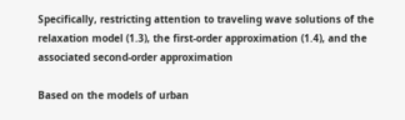Specifically, restricting attention to traveling wave solutions of the relaxation model (1.3), the first-order approximation (1.4), and the associated second-order approximation

Based on the models of urban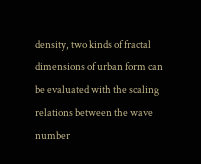density, two kinds of fractal dimensions of urban form can be evaluated with the scaling relations between the wave number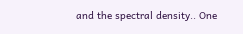and the spectral density.. One